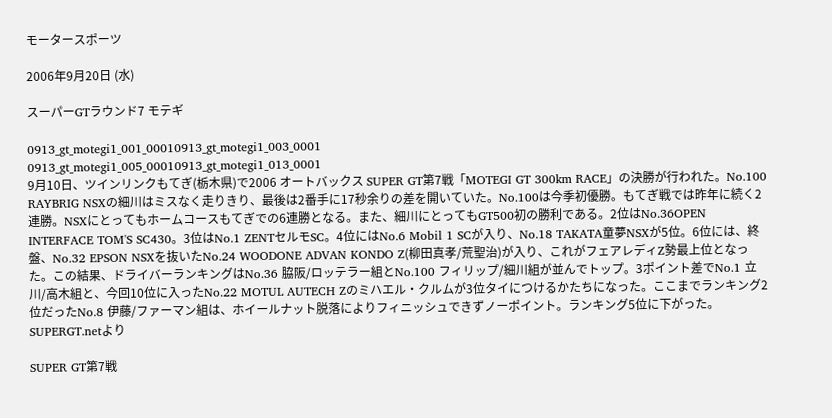モータースポーツ

2006年9月20日 (水)

スーパーGTラウンド7 モテギ

0913_gt_motegi1_001_00010913_gt_motegi1_003_0001
0913_gt_motegi1_005_00010913_gt_motegi1_013_0001
9月10日、ツインリンクもてぎ(栃木県)で2006 オートバックス SUPER GT第7戦「MOTEGI GT 300km RACE」の決勝が行われた。No.100 RAYBRIG NSXの細川はミスなく走りきり、最後は2番手に17秒余りの差を開いていた。No.100は今季初優勝。もてぎ戦では昨年に続く2連勝。NSXにとってもホームコースもてぎでの6連勝となる。また、細川にとってもGT500初の勝利である。2位はNo.36OPEN INTERFACE TOM'S SC430。3位はNo.1 ZENTセルモSC。4位にはNo.6 Mobil 1 SCが入り、No.18 TAKATA童夢NSXが5位。6位には、終盤、No.32 EPSON NSXを抜いたNo.24 WOODONE ADVAN KONDO Z(柳田真孝/荒聖治)が入り、これがフェアレディZ勢最上位となった。この結果、ドライバーランキングはNo.36 脇阪/ロッテラー組とNo.100 フィリップ/細川組が並んでトップ。3ポイント差でNo.1 立川/高木組と、今回10位に入ったNo.22 MOTUL AUTECH Zのミハエル・クルムが3位タイにつけるかたちになった。ここまでランキング2位だったNo.8 伊藤/ファーマン組は、ホイールナット脱落によりフィニッシュできずノーポイント。ランキング5位に下がった。SUPERGT.netより

SUPER GT第7戦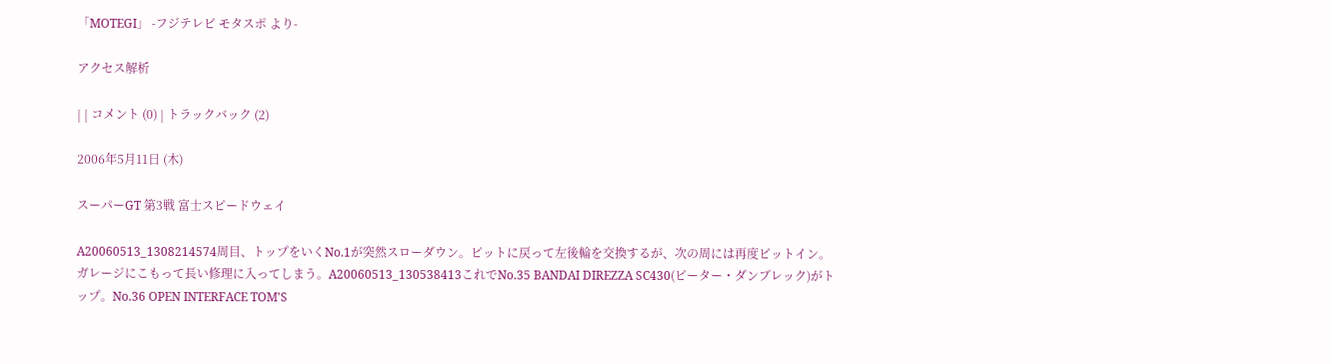「MOTEGI」 -フジテレビ モタスポ より-

アクセス解析

| | コメント (0) | トラックバック (2)

2006年5月11日 (木)

スーパーGT 第3戦 富士スピードウェイ

A20060513_1308214574周目、トップをいくNo.1が突然スローダウン。ピットに戻って左後輪を交換するが、次の周には再度ピットイン。ガレージにこもって長い修理に入ってしまう。A20060513_130538413これでNo.35 BANDAI DIREZZA SC430(ピーター・ダンブレック)がトップ。No.36 OPEN INTERFACE TOM'S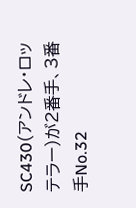SC430(アンドレ・ロッテラー)が2番手、3番手No.32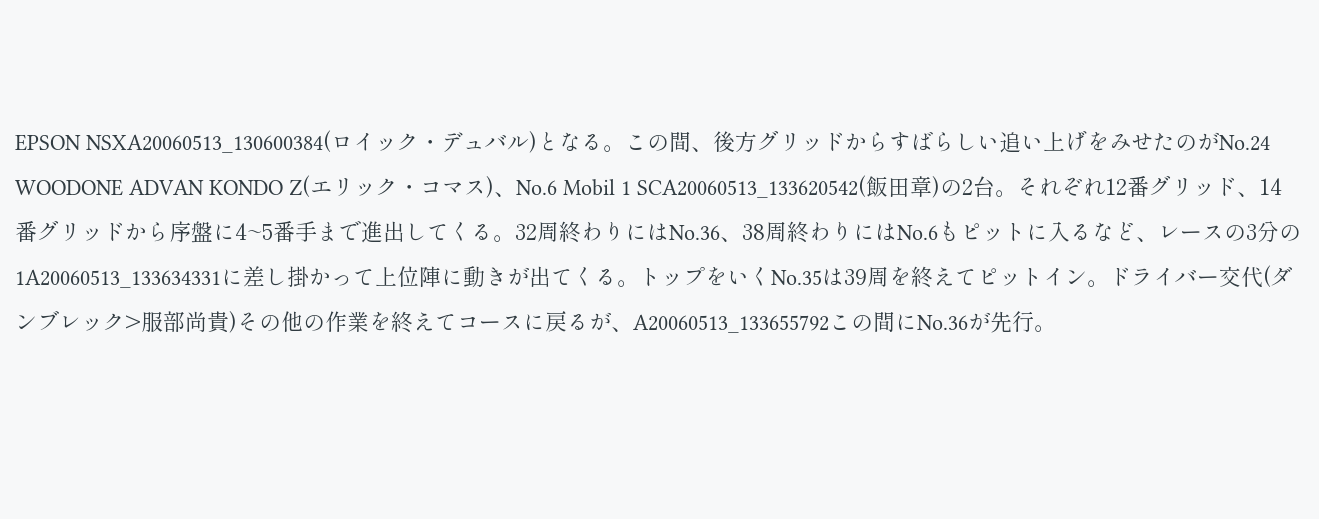EPSON NSXA20060513_130600384(ロイック・デュバル)となる。この間、後方グリッドからすばらしい追い上げをみせたのがNo.24 WOODONE ADVAN KONDO Z(エリック・コマス)、No.6 Mobil 1 SCA20060513_133620542(飯田章)の2台。それぞれ12番グリッド、14番グリッドから序盤に4~5番手まで進出してくる。32周終わりにはNo.36、38周終わりにはNo.6もピットに入るなど、レースの3分の1A20060513_133634331に差し掛かって上位陣に動きが出てくる。トップをいくNo.35は39周を終えてピットイン。ドライバー交代(ダンブレック>服部尚貴)その他の作業を終えてコースに戻るが、A20060513_133655792この間にNo.36が先行。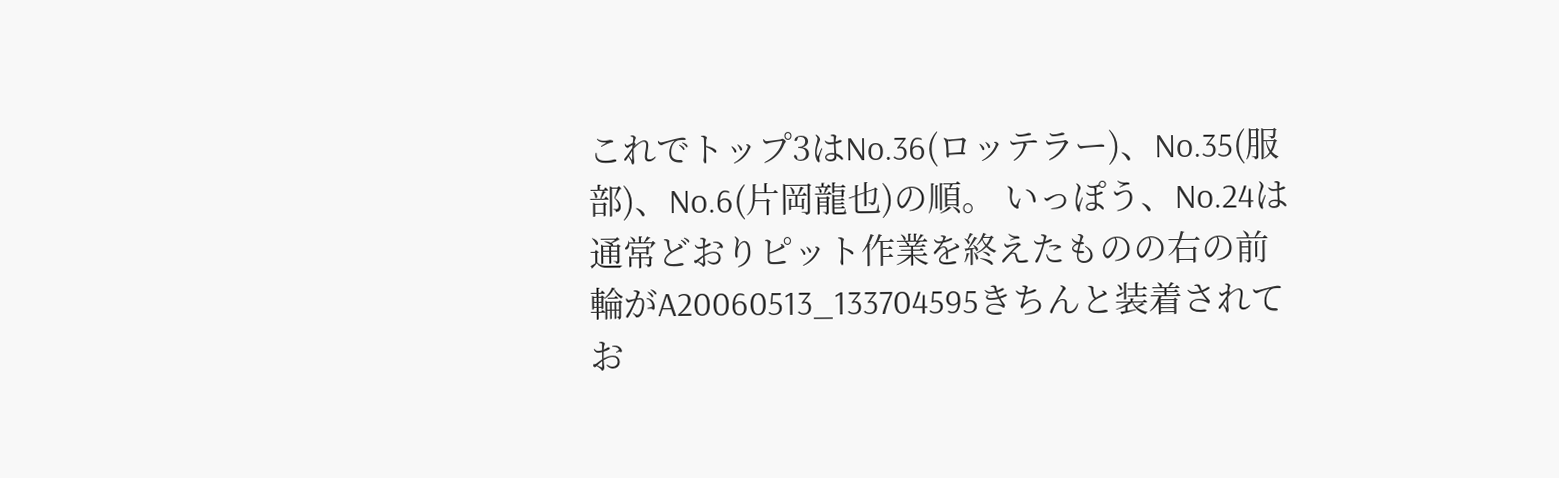これでトップ3はNo.36(ロッテラー)、No.35(服部)、No.6(片岡龍也)の順。 いっぽう、No.24は通常どおりピット作業を終えたものの右の前輪がA20060513_133704595きちんと装着されてお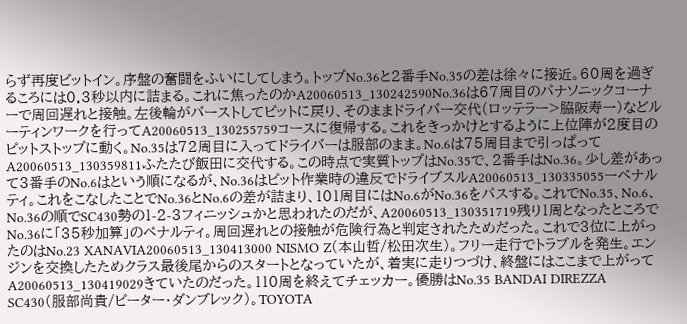らず再度ピットイン。序盤の奮闘をふいにしてしまう。トップNo.36と2番手No.35の差は徐々に接近。60周を過ぎるころには0.3秒以内に詰まる。これに焦ったのかA20060513_130242590No.36は67周目のパナソニックコーナーで周回遅れと接触。左後輪がバーストしてピットに戻り、そのままドライバー交代(ロッテラー>脇阪寿一)などルーティンワークを行ってA20060513_130255759コースに復帰する。これをきっかけとするように上位陣が2度目のピットストップに動く。No.35は72周目に入ってドライバーは服部のまま。No.6は75周目まで引っぱってA20060513_130359811ふたたび飯田に交代する。この時点で実質トップはNo.35で、2番手はNo.36。少し差があって3番手のNo.6はという順になるが、No.36はピット作業時の違反でドライブスルA20060513_130335055ーペナルティ。これをこなしたことでNo.36とNo.6の差が詰まり、101周目にはNo.6がNo.36をパスする。これでNo.35、No.6、No.36の順でSC430勢の1-2-3フィニッシュかと思われたのだが、A20060513_130351719残り1周となったところでNo.36に「35秒加算」のペナルティ。周回遅れとの接触が危険行為と判定されたためだった。これで3位に上がったのはNo.23 XANAVIA20060513_130413000 NISMO Z(本山哲/松田次生)。フリー走行でトラブルを発生。エンジンを交換したためクラス最後尾からのスタートとなっていたが、着実に走りつづけ、終盤にはここまで上がってA20060513_130419029きていたのだった。110周を終えてチェッカー。優勝はNo.35 BANDAI DIREZZA SC430(服部尚貴/ピーター・ダンブレック)。TOYOTA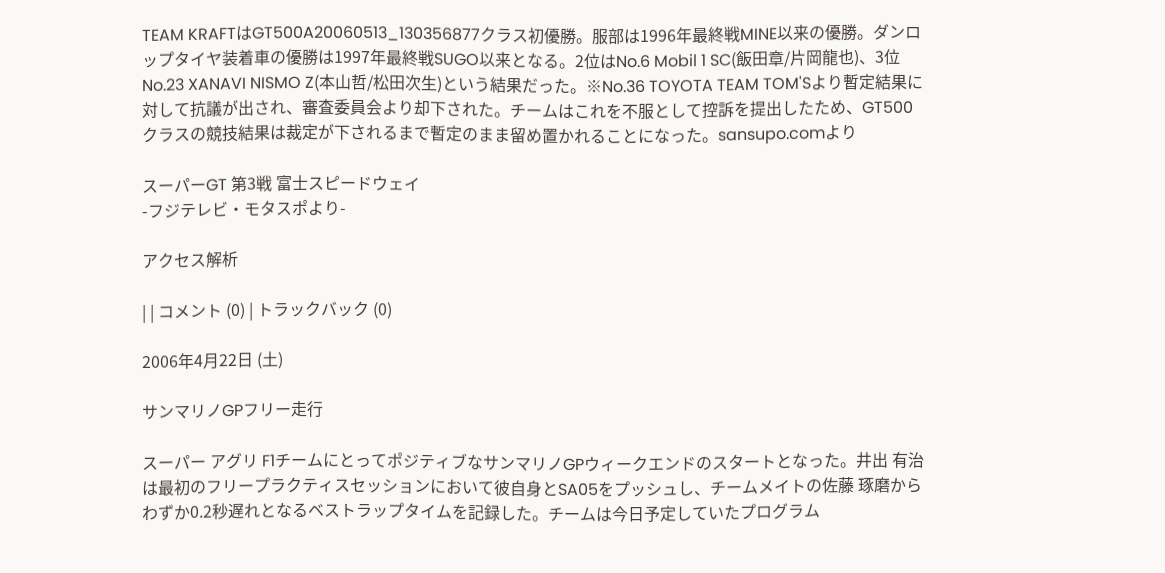TEAM KRAFTはGT500A20060513_130356877クラス初優勝。服部は1996年最終戦MINE以来の優勝。ダンロップタイヤ装着車の優勝は1997年最終戦SUGO以来となる。2位はNo.6 Mobil 1 SC(飯田章/片岡龍也)、3位No.23 XANAVI NISMO Z(本山哲/松田次生)という結果だった。※No.36 TOYOTA TEAM TOM'Sより暫定結果に対して抗議が出され、審査委員会より却下された。チームはこれを不服として控訴を提出したため、GT500クラスの競技結果は裁定が下されるまで暫定のまま留め置かれることになった。sansupo.comより

スーパーGT 第3戦 富士スピードウェイ
-フジテレビ・モタスポより-

アクセス解析

| | コメント (0) | トラックバック (0)

2006年4月22日 (土)

サンマリノGPフリー走行

スーパー アグリ F1チームにとってポジティブなサンマリノGPウィークエンドのスタートとなった。井出 有治は最初のフリープラクティスセッションにおいて彼自身とSA05をプッシュし、チームメイトの佐藤 琢磨からわずか0.2秒遅れとなるベストラップタイムを記録した。チームは今日予定していたプログラム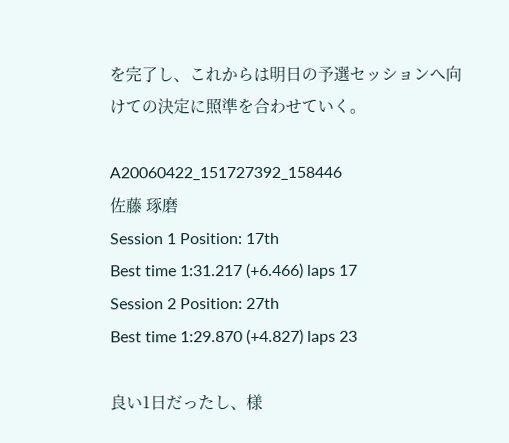を完了し、これからは明日の予選セッションへ向けての決定に照準を合わせていく。

A20060422_151727392_158446
佐藤 琢磨
Session 1 Position: 17th
Best time 1:31.217 (+6.466) laps 17
Session 2 Position: 27th
Best time 1:29.870 (+4.827) laps 23

良い1日だったし、様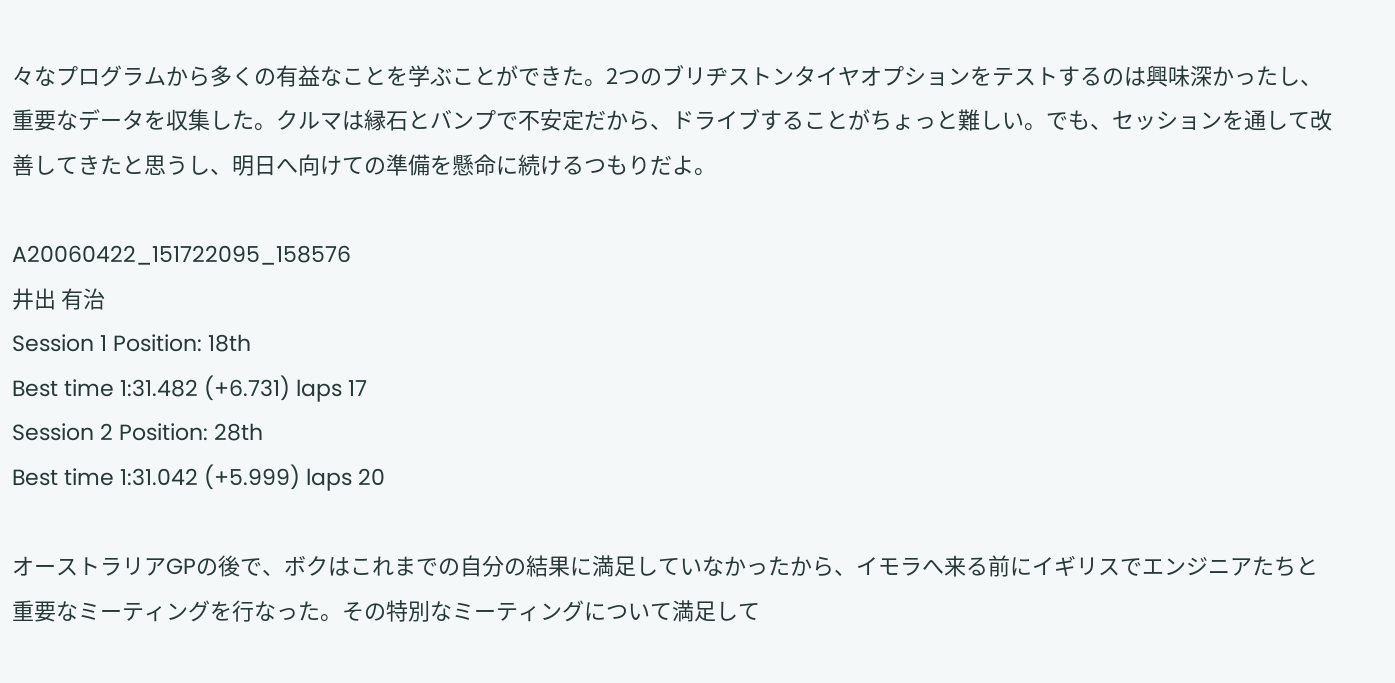々なプログラムから多くの有益なことを学ぶことができた。2つのブリヂストンタイヤオプションをテストするのは興味深かったし、重要なデータを収集した。クルマは縁石とバンプで不安定だから、ドライブすることがちょっと難しい。でも、セッションを通して改善してきたと思うし、明日へ向けての準備を懸命に続けるつもりだよ。

A20060422_151722095_158576
井出 有治
Session 1 Position: 18th
Best time 1:31.482 (+6.731) laps 17
Session 2 Position: 28th
Best time 1:31.042 (+5.999) laps 20

オーストラリアGPの後で、ボクはこれまでの自分の結果に満足していなかったから、イモラへ来る前にイギリスでエンジニアたちと重要なミーティングを行なった。その特別なミーティングについて満足して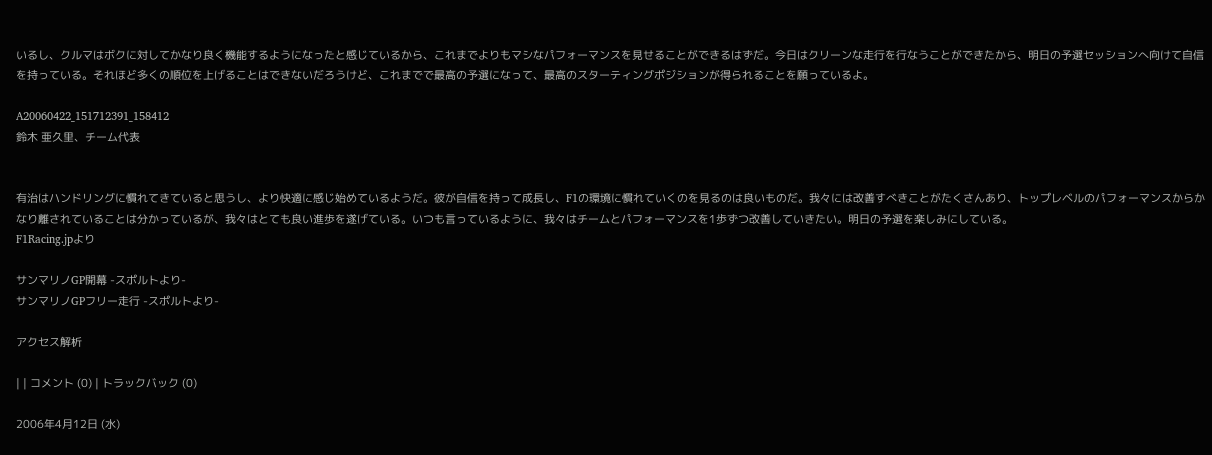いるし、クルマはボクに対してかなり良く機能するようになったと感じているから、これまでよりもマシなパフォーマンスを見せることができるはずだ。今日はクリーンな走行を行なうことができたから、明日の予選セッションへ向けて自信を持っている。それほど多くの順位を上げることはできないだろうけど、これまでで最高の予選になって、最高のスターティングポジションが得られることを願っているよ。

A20060422_151712391_158412
鈴木 亜久里、チーム代表


有治はハンドリングに慣れてきていると思うし、より快適に感じ始めているようだ。彼が自信を持って成長し、F1の環境に慣れていくのを見るのは良いものだ。我々には改善すべきことがたくさんあり、トップレベルのパフォーマンスからかなり離されていることは分かっているが、我々はとても良い進歩を遂げている。いつも言っているように、我々はチームとパフォーマンスを1歩ずつ改善していきたい。明日の予選を楽しみにしている。
F1Racing.jpより

サンマリノGP開幕 -スポルトより-
サンマリノGPフリー走行 -スポルトより-

アクセス解析

| | コメント (0) | トラックバック (0)

2006年4月12日 (水)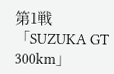第1戦「SUZUKA GT 300km」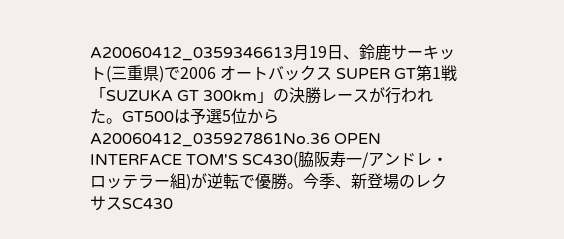A20060412_0359346613月19日、鈴鹿サーキット(三重県)で2006 オートバックス SUPER GT第1戦「SUZUKA GT 300km」の決勝レースが行われた。GT500は予選5位からA20060412_035927861No.36 OPEN INTERFACE TOM'S SC430(脇阪寿一/アンドレ・ロッテラー組)が逆転で優勝。今季、新登場のレクサスSC430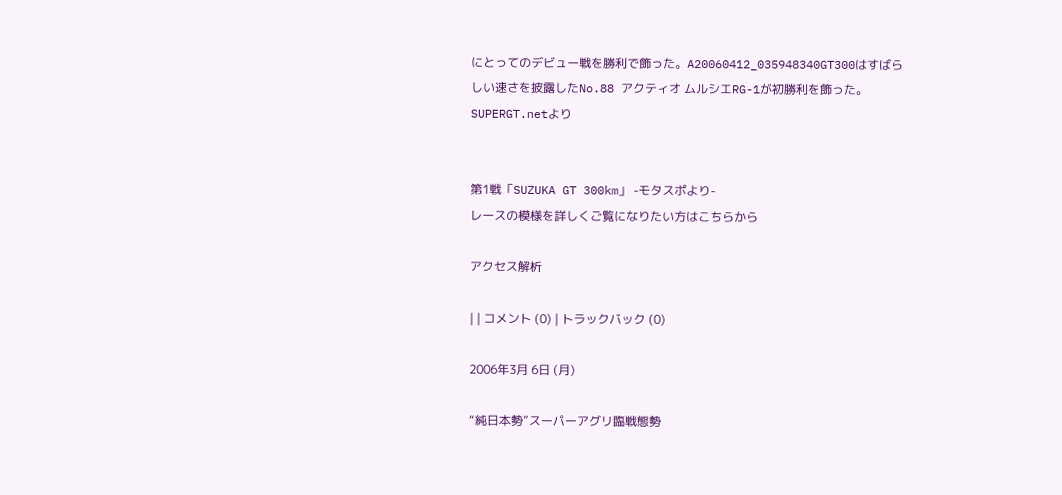にとってのデビュー戦を勝利で飾った。A20060412_035948340GT300はすばらしい速さを披露したNo.88 アクティオ ムルシエRG-1が初勝利を飾った。
SUPERGT.netより


第1戦「SUZUKA GT 300km」 -モタスポより-
レースの模様を詳しくご覧になりたい方はこちらから

アクセス解析

| | コメント (0) | トラックバック (0)

2006年3月 6日 (月)

“純日本勢”スーパーアグリ臨戦態勢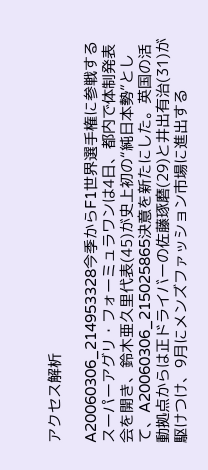アクセス解析

A20060306_214953328今季からF1世界選手権に参戦するスーパーアグリ・フォーミュラワンは4日、都内で体制発表会を開き、鈴木亜久里代表(45)が史上初の“純日本勢”として、A20060306_215025865決意を新たにした。英国の活動拠点からは正ドライバーの佐藤琢磨(29)と井出有治(31)が駆けつけ、9月にメンズファッション市場に進出する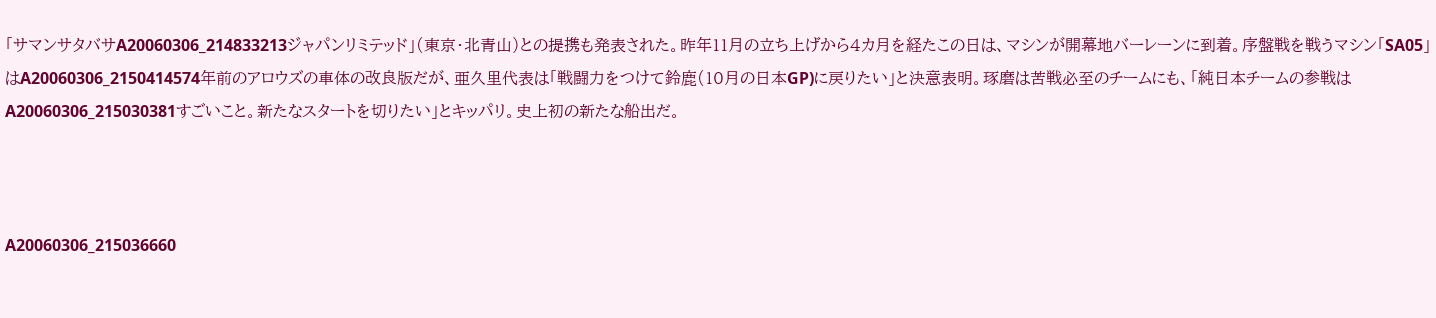「サマンサタバサA20060306_214833213ジャパンリミテッド」(東京・北青山)との提携も発表された。昨年11月の立ち上げから4カ月を経たこの日は、マシンが開幕地バーレーンに到着。序盤戦を戦うマシン「SA05」はA20060306_2150414574年前のアロウズの車体の改良版だが、亜久里代表は「戦闘力をつけて鈴鹿(10月の日本GP)に戻りたい」と決意表明。琢磨は苦戦必至のチームにも、「純日本チームの参戦はA20060306_215030381すごいこと。新たなスタートを切りたい」とキッパリ。史上初の新たな船出だ。



A20060306_215036660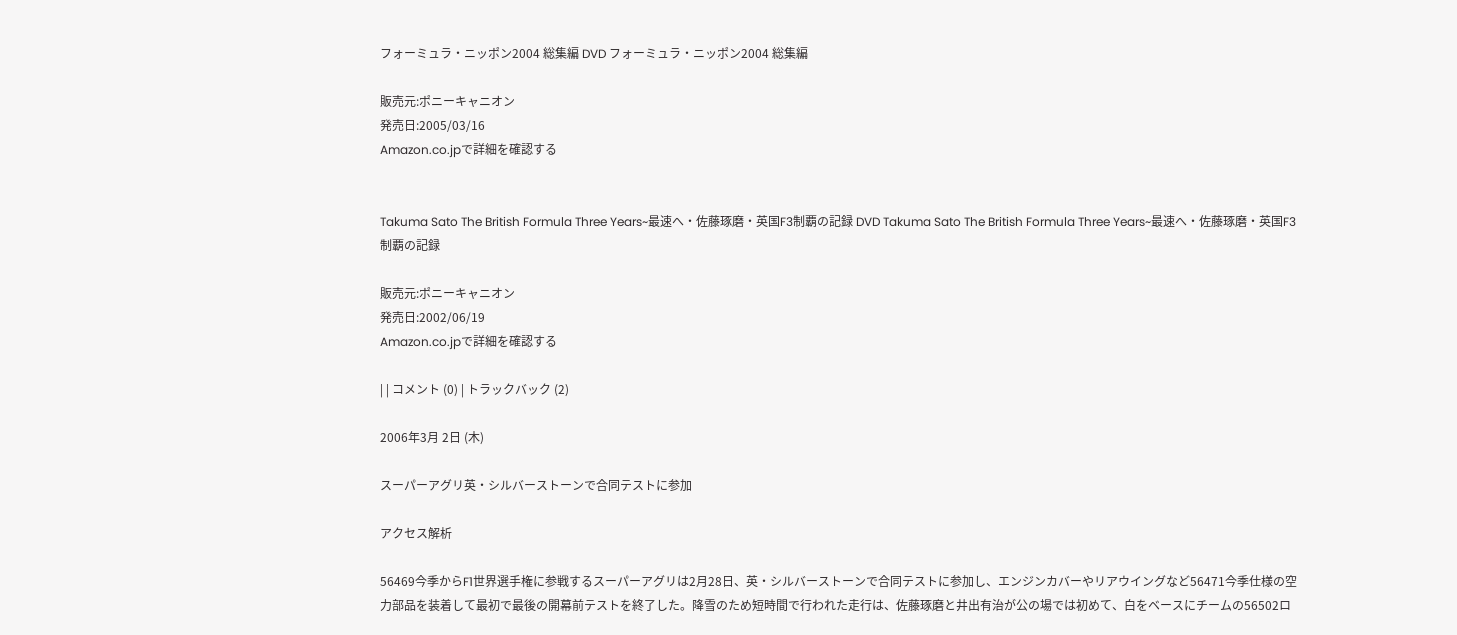フォーミュラ・ニッポン2004 総集編 DVD フォーミュラ・ニッポン2004 総集編

販売元:ポニーキャニオン
発売日:2005/03/16
Amazon.co.jpで詳細を確認する


Takuma Sato The British Formula Three Years~最速へ・佐藤琢磨・英国F3制覇の記録 DVD Takuma Sato The British Formula Three Years~最速へ・佐藤琢磨・英国F3制覇の記録

販売元:ポニーキャニオン
発売日:2002/06/19
Amazon.co.jpで詳細を確認する

| | コメント (0) | トラックバック (2)

2006年3月 2日 (木)

スーパーアグリ英・シルバーストーンで合同テストに参加

アクセス解析

56469今季からF1世界選手権に参戦するスーパーアグリは2月28日、英・シルバーストーンで合同テストに参加し、エンジンカバーやリアウイングなど56471今季仕様の空力部品を装着して最初で最後の開幕前テストを終了した。降雪のため短時間で行われた走行は、佐藤琢磨と井出有治が公の場では初めて、白をベースにチームの56502ロ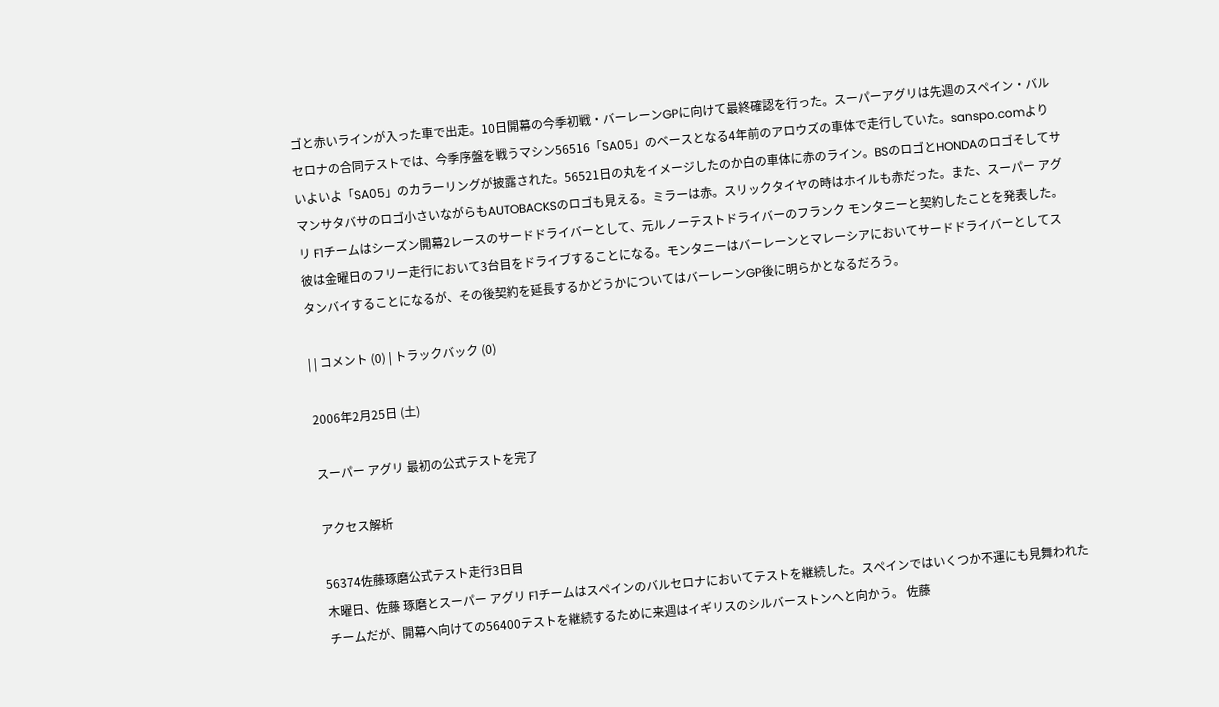ゴと赤いラインが入った車で出走。10日開幕の今季初戦・バーレーンGPに向けて最終確認を行った。スーパーアグリは先週のスペイン・バルセロナの合同テストでは、今季序盤を戦うマシン56516「SA05」のベースとなる4年前のアロウズの車体で走行していた。sanspo.comより
いよいよ「SA05」のカラーリングが披露された。56521日の丸をイメージしたのか白の車体に赤のライン。BSのロゴとHONDAのロゴそしてサマンサタバサのロゴ小さいながらもAUTOBACKSのロゴも見える。ミラーは赤。スリックタイヤの時はホイルも赤だった。また、スーパー アグリ F1チームはシーズン開幕2レースのサードドライバーとして、元ルノーテストドライバーのフランク モンタニーと契約したことを発表した。彼は金曜日のフリー走行において3台目をドライブすることになる。モンタニーはバーレーンとマレーシアにおいてサードドライバーとしてスタンバイすることになるが、その後契約を延長するかどうかについてはバーレーンGP後に明らかとなるだろう。

| | コメント (0) | トラックバック (0)

2006年2月25日 (土)

スーパー アグリ 最初の公式テストを完了

アクセス解析

56374佐藤琢磨公式テスト走行3日目
木曜日、佐藤 琢磨とスーパー アグリ F1チームはスペインのバルセロナにおいてテストを継続した。スペインではいくつか不運にも見舞われたチームだが、開幕へ向けての56400テストを継続するために来週はイギリスのシルバーストンへと向かう。 佐藤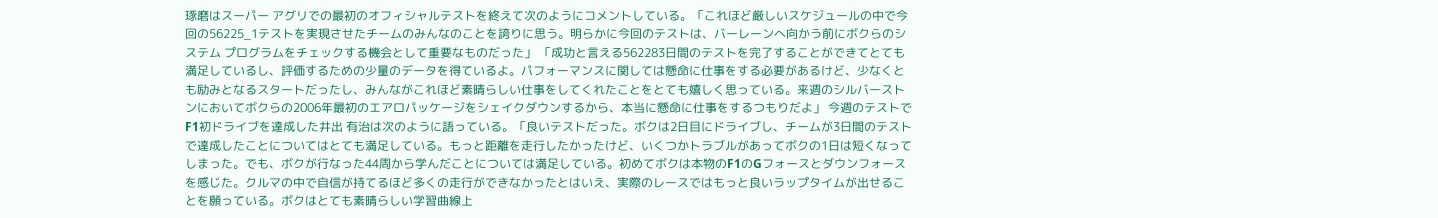琢磨はスーパー アグリでの最初のオフィシャルテストを終えて次のようにコメントしている。「これほど厳しいスケジュールの中で今回の56225_1テストを実現させたチームのみんなのことを誇りに思う。明らかに今回のテストは、バーレーンへ向かう前にボクらのシステム プログラムをチェックする機会として重要なものだった」 「成功と言える562283日間のテストを完了することができてとても満足しているし、評価するための少量のデータを得ているよ。パフォーマンスに関しては懸命に仕事をする必要があるけど、少なくとも励みとなるスタートだったし、みんながこれほど素晴らしい仕事をしてくれたことをとても嬉しく思っている。来週のシルバーストンにおいてボクらの2006年最初のエアロパッケージをシェイクダウンするから、本当に懸命に仕事をするつもりだよ」 今週のテストでF1初ドライブを達成した井出 有治は次のように語っている。「良いテストだった。ボクは2日目にドライブし、チームが3日間のテストで達成したことについてはとても満足している。もっと距離を走行したかったけど、いくつかトラブルがあってボクの1日は短くなってしまった。でも、ボクが行なった44周から学んだことについては満足している。初めてボクは本物のF1のGフォースとダウンフォースを感じた。クルマの中で自信が持てるほど多くの走行ができなかったとはいえ、実際のレースではもっと良いラップタイムが出せることを願っている。ボクはとても素晴らしい学習曲線上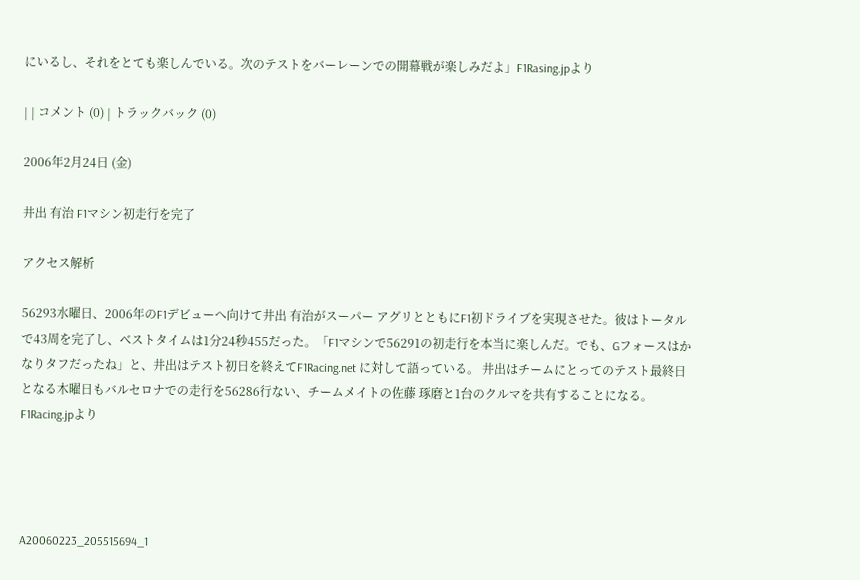にいるし、それをとても楽しんでいる。次のテストをバーレーンでの開幕戦が楽しみだよ」F1Rasing.jpより

| | コメント (0) | トラックバック (0)

2006年2月24日 (金)

井出 有治 F1マシン初走行を完了

アクセス解析

56293水曜日、2006年のF1デビューへ向けて井出 有治がスーパー アグリとともにF1初ドライブを実現させた。彼はトータルで43周を完了し、ベストタイムは1分24秒455だった。「F1マシンで56291の初走行を本当に楽しんだ。でも、Gフォースはかなりタフだったね」と、井出はテスト初日を終えてF1Racing.net に対して語っている。 井出はチームにとってのテスト最終日となる木曜日もバルセロナでの走行を56286行ない、チームメイトの佐藤 琢磨と1台のクルマを共有することになる。F1Racing.jpより




A20060223_205515694_1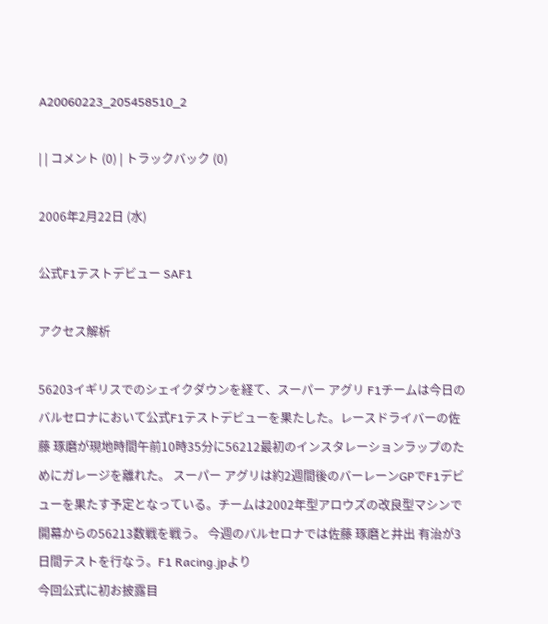A20060223_205458510_2

| | コメント (0) | トラックバック (0)

2006年2月22日 (水)

公式F1テストデビュー SAF1

アクセス解析

56203イギリスでのシェイクダウンを経て、スーパー アグリ F1チームは今日のバルセロナにおいて公式F1テストデビューを果たした。レースドライバーの佐藤 琢磨が現地時間午前10時35分に56212最初のインスタレーションラップのためにガレージを離れた。 スーパー アグリは約2週間後のバーレーンGPでF1デビューを果たす予定となっている。チームは2002年型アロウズの改良型マシンで開幕からの56213数戦を戦う。 今週のバルセロナでは佐藤 琢磨と井出 有治が3日間テストを行なう。F1 Racing.jpより
今回公式に初お披露目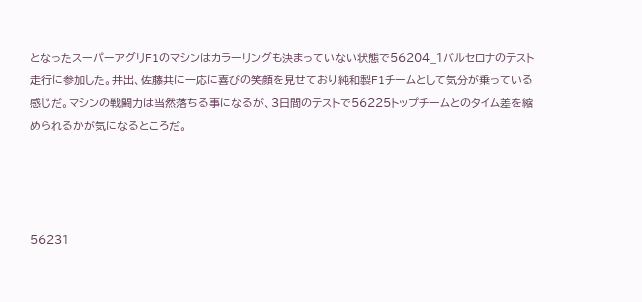となったスーパーアグリF1のマシンはカラーリングも決まっていない状態で56204_1バルセロナのテスト走行に参加した。井出、佐藤共に一応に喜びの笑顔を見せており純和製F1チームとして気分が乗っている感じだ。マシンの戦闘力は当然落ちる事になるが、3日間のテストで56225トップチームとのタイム差を縮められるかが気になるところだ。




56231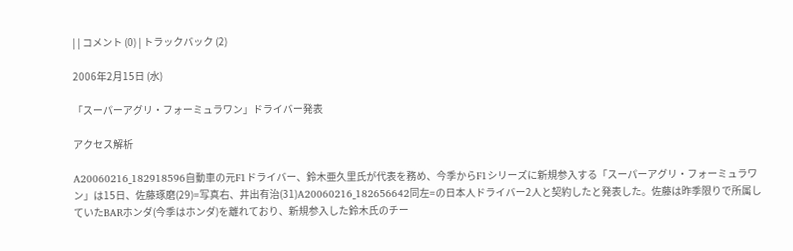| | コメント (0) | トラックバック (2)

2006年2月15日 (水)

「スーパーアグリ・フォーミュラワン」ドライバー発表

アクセス解析

A20060216_182918596自動車の元F1ドライバー、鈴木亜久里氏が代表を務め、今季からF1シリーズに新規参入する「スーパーアグリ・フォーミュラワン」は15日、佐藤琢磨(29)=写真右、井出有治(31)A20060216_182656642同左=の日本人ドライバー2人と契約したと発表した。佐藤は昨季限りで所属していたBARホンダ(今季はホンダ)を離れており、新規参入した鈴木氏のチー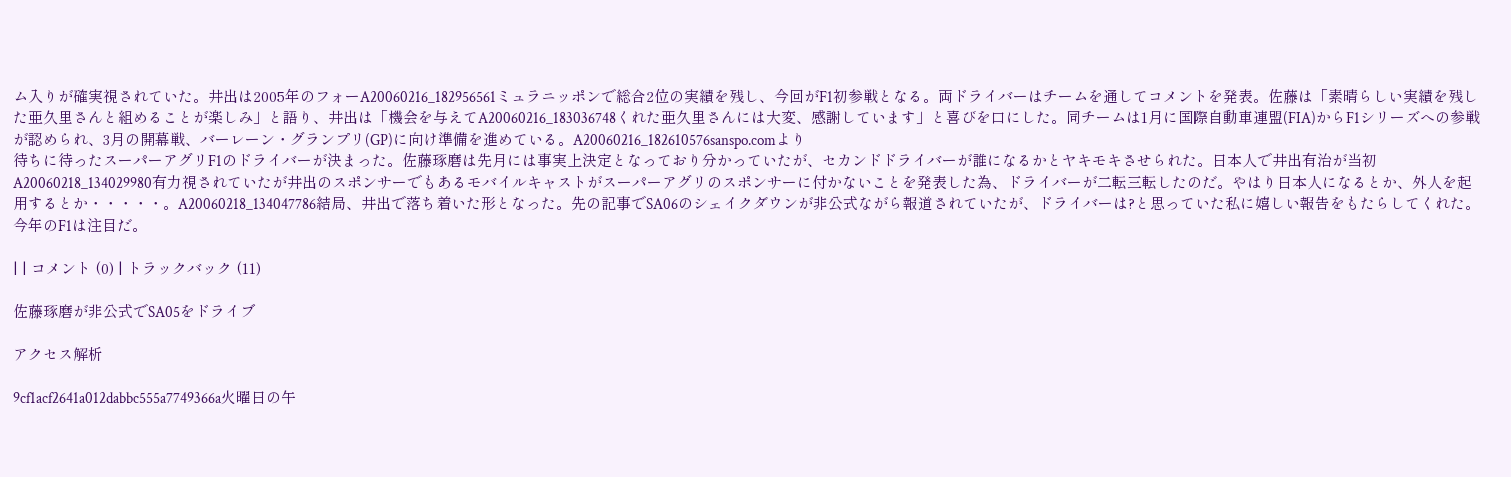ム入りが確実視されていた。井出は2005年のフォーA20060216_182956561ミュラニッポンで総合2位の実績を残し、今回がF1初参戦となる。両ドライバーはチームを通してコメントを発表。佐藤は「素晴らしい実績を残した亜久里さんと組めることが楽しみ」と語り、井出は「機会を与えてA20060216_183036748くれた亜久里さんには大変、感謝しています」と喜びを口にした。同チームは1月に国際自動車連盟(FIA)からF1シリーズへの参戦が認められ、3月の開幕戦、バーレーン・グランプリ(GP)に向け準備を進めている。A20060216_182610576sanspo.comより
待ちに待ったスーパーアグリF1のドライバーが決まった。佐藤琢磨は先月には事実上決定となっており分かっていたが、セカンドドライバーが誰になるかとヤキモキさせられた。日本人で井出有治が当初A20060218_134029980有力視されていたが井出のスポンサーでもあるモバイルキャストがスーパーアグリのスポンサーに付かないことを発表した為、ドライバーが二転三転したのだ。やはり日本人になるとか、外人を起用するとか・・・・・。A20060218_134047786結局、井出で落ち着いた形となった。先の記事でSA06のシェイクダウンが非公式ながら報道されていたが、ドライバーは?と思っていた私に嬉しい報告をもたらしてくれた。今年のF1は注目だ。

| | コメント (0) | トラックバック (11)

佐藤琢磨が非公式でSA05をドライブ

アクセス解析

9cf1acf2641a012dabbc555a7749366a火曜日の午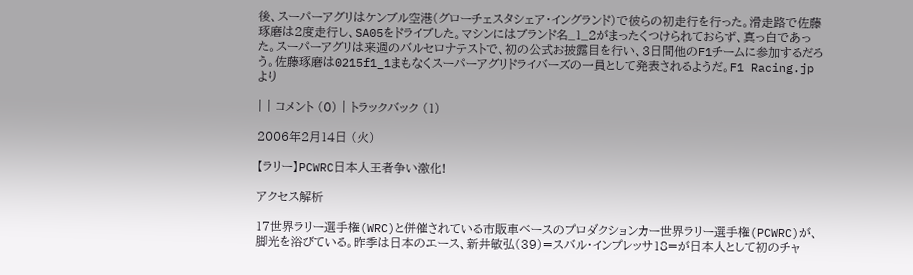後、スーパーアグリはケンブル空港(グローチェスタシェア・イングランド)で彼らの初走行を行った。滑走路で佐藤琢磨は2度走行し、SA05をドライブした。マシンにはブランド名_1_2がまったくつけられておらず、真っ白であった。スーパーアグリは来週のバルセロナテストで、初の公式お披露目を行い、3日間他のF1チームに参加するだろう。佐藤琢磨は0215f1_1まもなくスーパーアグリドライバーズの一員として発表されるようだ。F1 Racing.jpより

| | コメント (0) | トラックバック (1)

2006年2月14日 (火)

【ラリー】PCWRC日本人王者争い激化!

アクセス解析

17世界ラリー選手権(WRC)と併催されている市販車ベースのプロダクションカー世界ラリー選手権(PCWRC)が、脚光を浴びている。昨季は日本のエース、新井敏弘(39)=スバル・インプレッサ18=が日本人として初のチャ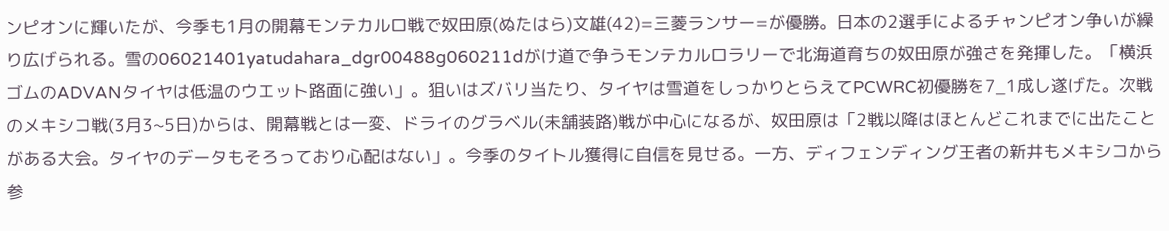ンピオンに輝いたが、今季も1月の開幕モンテカルロ戦で奴田原(ぬたはら)文雄(42)=三菱ランサー=が優勝。日本の2選手によるチャンピオン争いが繰り広げられる。雪の06021401yatudahara_dgr00488g060211dがけ道で争うモンテカルロラリーで北海道育ちの奴田原が強さを発揮した。「横浜ゴムのADVANタイヤは低温のウエット路面に強い」。狙いはズバリ当たり、タイヤは雪道をしっかりとらえてPCWRC初優勝を7_1成し遂げた。次戦のメキシコ戦(3月3~5日)からは、開幕戦とは一変、ドライのグラベル(未舗装路)戦が中心になるが、奴田原は「2戦以降はほとんどこれまでに出たことがある大会。タイヤのデータもそろっており心配はない」。今季のタイトル獲得に自信を見せる。一方、ディフェンディング王者の新井もメキシコから参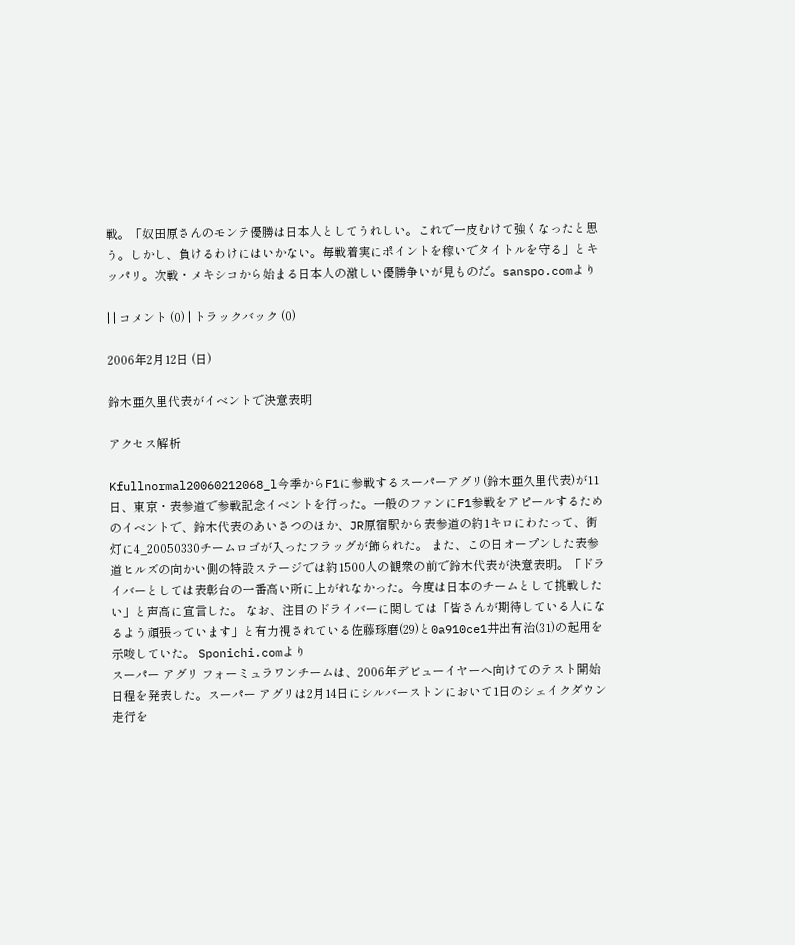戦。「奴田原さんのモンテ優勝は日本人としてうれしい。これで一皮むけて強くなったと思う。しかし、負けるわけにはいかない。毎戦着実にポイントを稼いでタイトルを守る」とキッパリ。次戦・メキシコから始まる日本人の激しい優勝争いが見ものだ。sanspo.comより

| | コメント (0) | トラックバック (0)

2006年2月12日 (日)

鈴木亜久里代表がイベントで決意表明

アクセス解析

Kfullnormal20060212068_l今季からF1に参戦するスーパーアグリ(鈴木亜久里代表)が11日、東京・表参道で参戦記念イベントを行った。一般のファンにF1参戦をアピールするためのイベントで、鈴木代表のあいさつのほか、JR原宿駅から表参道の約1キロにわたって、街灯に4_20050330チームロゴが入ったフラッグが飾られた。 また、この日オープンした表参道ヒルズの向かい側の特設ステージでは約1500人の観衆の前で鈴木代表が決意表明。「ドライバーとしては表彰台の一番高い所に上がれなかった。今度は日本のチームとして挑戦したい」と声高に宣言した。 なお、注目のドライバーに関しては「皆さんが期待している人になるよう頑張っています」と有力視されている佐藤琢磨(29)と0a910ce1井出有治(31)の起用を示唆していた。 Sponichi.comより
スーパー アグリ フォーミュラワンチームは、2006年デビューイヤーへ向けてのテスト開始日程を発表した。スーパー アグリは2月14日にシルバーストンにおいて1日のシェイクダウン走行を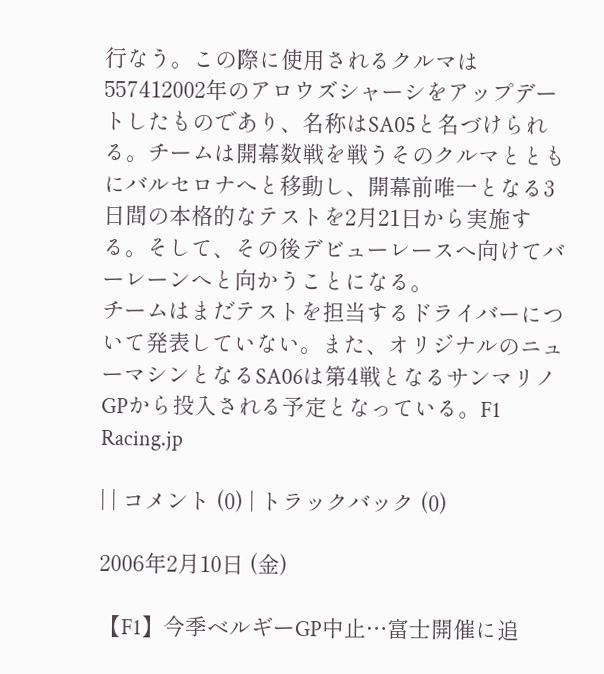行なう。この際に使用されるクルマは557412002年のアロウズシャーシをアップデートしたものであり、名称はSA05と名づけられる。チームは開幕数戦を戦うそのクルマとともにバルセロナへと移動し、開幕前唯一となる3日間の本格的なテストを2月21日から実施する。そして、その後デビューレースへ向けてバーレーンへと向かうことになる。
チームはまだテストを担当するドライバーについて発表していない。また、オリジナルのニューマシンとなるSA06は第4戦となるサンマリノGPから投入される予定となっている。F1 Racing.jp

| | コメント (0) | トラックバック (0)

2006年2月10日 (金)

【F1】今季ベルギーGP中止…富士開催に追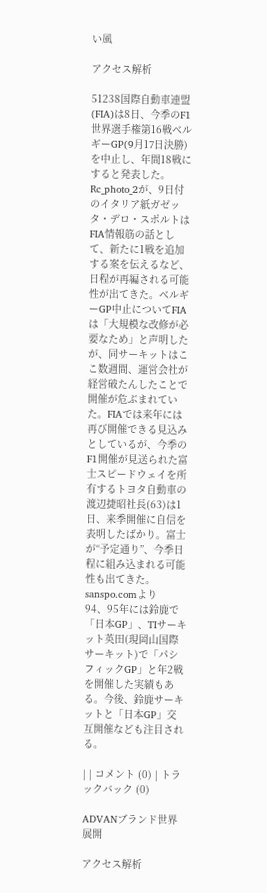い風

アクセス解析

51238国際自動車連盟(FIA)は8日、今季のF1世界選手権第16戦ベルギーGP(9月17日決勝)を中止し、年間18戦にすると発表した。Rc_photo_2が、9日付のイタリア紙ガゼッタ・デロ・スポルトはFIA情報筋の話として、新たに1戦を追加する案を伝えるなど、日程が再編される可能性が出てきた。ベルギーGP中止についてFIAは「大規模な改修が必要なため」と声明したが、同サーキットはここ数週間、運営会社が経営破たんしたことで開催が危ぶまれていた。FIAでは来年には再び開催できる見込みとしているが、今季のF1開催が見送られた富士スピードウェイを所有するトヨタ自動車の渡辺捷昭社長(63)は1日、来季開催に自信を表明したばかり。富士が“予定通り”、今季日程に組み込まれる可能性も出てきた。sanspo.comより
94、95年には鈴鹿で「日本GP」、TIサーキット英田(現岡山国際サーキット)で「パシフィックGP」と年2戦を開催した実績もある。今後、鈴鹿サーキットと「日本GP」交互開催なども注目される。

| | コメント (0) | トラックバック (0)

ADVANブランド世界展開

アクセス解析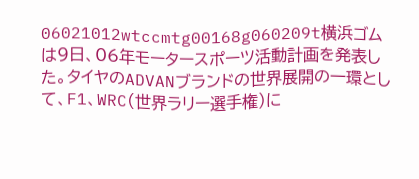06021012wtccmtg00168g060209t横浜ゴムは9日、06年モータースポーツ活動計画を発表した。タイヤのADVANブランドの世界展開の一環として、F1、WRC(世界ラリー選手権)に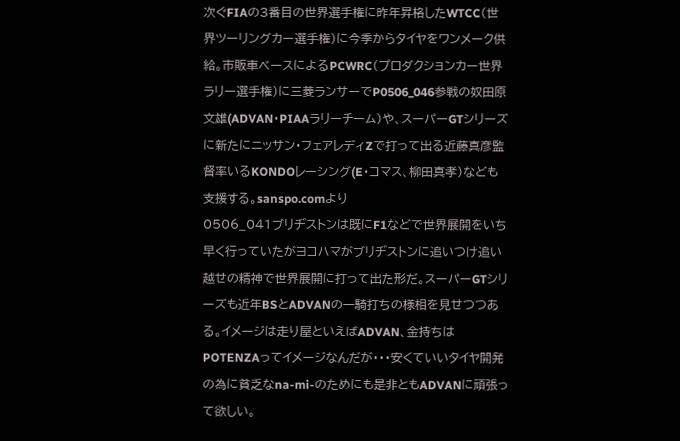次ぐFIAの3番目の世界選手権に昨年昇格したWTCC(世界ツーリングカー選手権)に今季からタイヤをワンメーク供給。市販車ベースによるPCWRC(プロダクションカー世界ラリー選手権)に三菱ランサーでP0506_046参戦の奴田原文雄(ADVAN・PIAAラリーチーム)や、スーパーGTシリーズに新たにニッサン・フェアレディZで打って出る近藤真彦監督率いるKONDOレーシング(E・コマス、柳田真孝)なども支援する。sanspo.comより
0506_041ブリヂストンは既にF1などで世界展開をいち早く行っていたがヨコハマがブリヂストンに追いつけ追い越せの精神で世界展開に打って出た形だ。スーパーGTシリーズも近年BSとADVANの一騎打ちの様相を見せつつある。イメージは走り屋といえばADVAN、金持ちはPOTENZAってイメージなんだが・・・安くていいタイヤ開発の為に貧乏なna-mi-のためにも是非ともADVANに頑張って欲しい。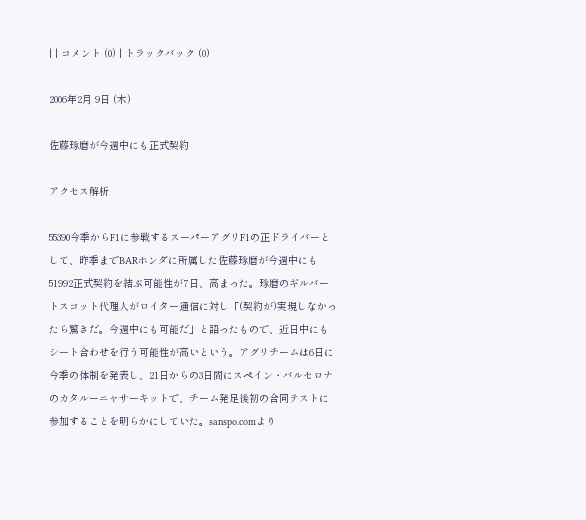| | コメント (0) | トラックバック (0)

2006年2月 9日 (木)

佐藤琢磨が今週中にも正式契約

アクセス解析

55390今季からF1に参戦するスーパーアグリF1の正ドライバーとして、昨季までBARホンダに所属した佐藤琢磨が今週中にも51992正式契約を結ぶ可能性が7日、高まった。琢磨のギルバートスコット代理人がロイター通信に対し「(契約が)実現しなかったら驚きだ。今週中にも可能だ」と語ったもので、近日中にもシート合わせを行う可能性が高いという。アグリチームは6日に今季の体制を発表し、21日からの3日間にスペイン・バルセロナのカタルーニャサーキットで、チーム発足後初の合同テストに参加することを明らかにしていた。sanspo.comより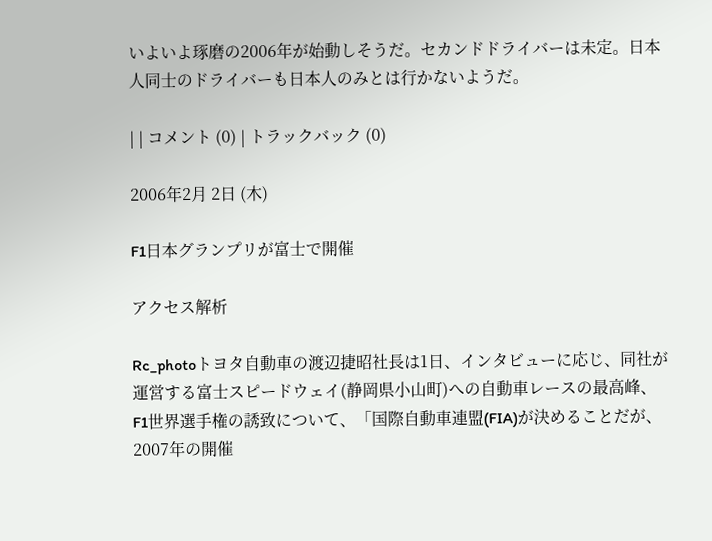いよいよ琢磨の2006年が始動しそうだ。セカンドドライバーは未定。日本人同士のドライバーも日本人のみとは行かないようだ。

| | コメント (0) | トラックバック (0)

2006年2月 2日 (木)

F1日本グランプリが富士で開催

アクセス解析

Rc_photoトヨタ自動車の渡辺捷昭社長は1日、インタビューに応じ、同社が運営する富士スピードウェイ(静岡県小山町)への自動車レースの最高峰、F1世界選手権の誘致について、「国際自動車連盟(FIA)が決めることだが、2007年の開催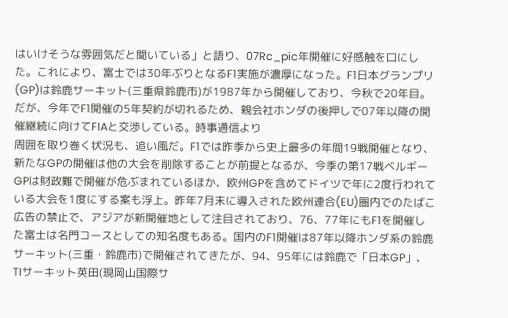はいけそうな雰囲気だと聞いている」と語り、07Rc_pic年開催に好感触を口にした。これにより、富士では30年ぶりとなるF1実施が濃厚になった。F1日本グランプリ(GP)は鈴鹿サーキット(三重県鈴鹿市)が1987年から開催しており、今秋で20年目。だが、今年でF1開催の5年契約が切れるため、親会社ホンダの後押しで07年以降の開催継続に向けてFIAと交渉している。時事通信より
周囲を取り巻く状況も、追い風だ。F1では昨季から史上最多の年間19戦開催となり、新たなGPの開催は他の大会を削除することが前提となるが、今季の第17戦ベルギーGPは財政難で開催が危ぶまれているほか、欧州GPを含めてドイツで年に2度行われている大会を1度にする案も浮上。昨年7月末に導入された欧州連合(EU)圏内でのたばこ広告の禁止で、アジアが新開催地として注目されており、76、77年にもF1を開催した富士は名門コースとしての知名度もある。国内のF1開催は87年以降ホンダ系の鈴鹿サーキット(三重・鈴鹿市)で開催されてきたが、94、95年には鈴鹿で「日本GP」、TIサーキット英田(現岡山国際サ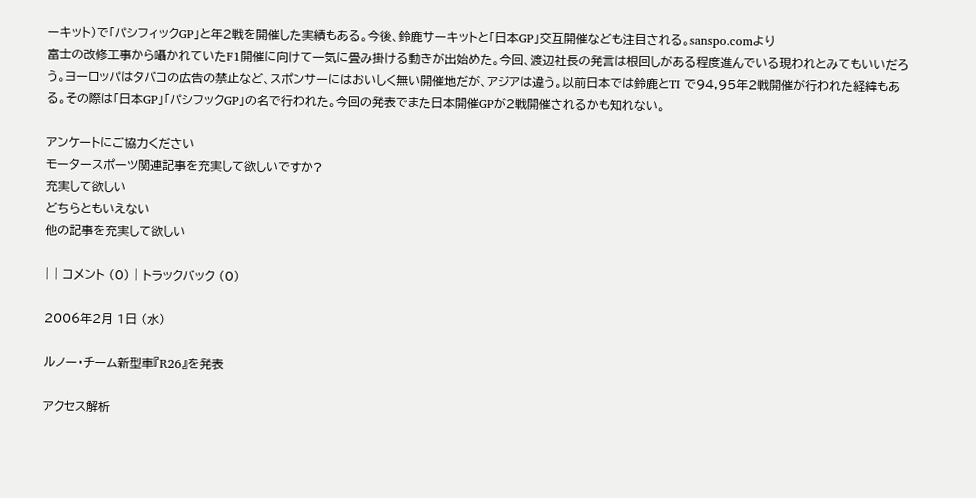ーキット)で「パシフィックGP」と年2戦を開催した実績もある。今後、鈴鹿サーキットと「日本GP」交互開催なども注目される。sanspo.comより
富士の改修工事から囁かれていたF1開催に向けて一気に畳み掛ける動きが出始めた。今回、渡辺社長の発言は根回しがある程度進んでいる現われとみてもいいだろう。ヨーロッパはタバコの広告の禁止など、スポンサーにはおいしく無い開催地だが、アジアは違う。以前日本では鈴鹿とTI で94,95年2戦開催が行われた経緯もある。その際は「日本GP」「パシフックGP」の名で行われた。今回の発表でまた日本開催GPが2戦開催されるかも知れない。

アンケートにご協力ください
モータースポーツ関連記事を充実して欲しいですか?
充実して欲しい
どちらともいえない
他の記事を充実して欲しい

| | コメント (0) | トラックバック (0)

2006年2月 1日 (水)

ルノー・チーム新型車『R26』を発表

アクセス解析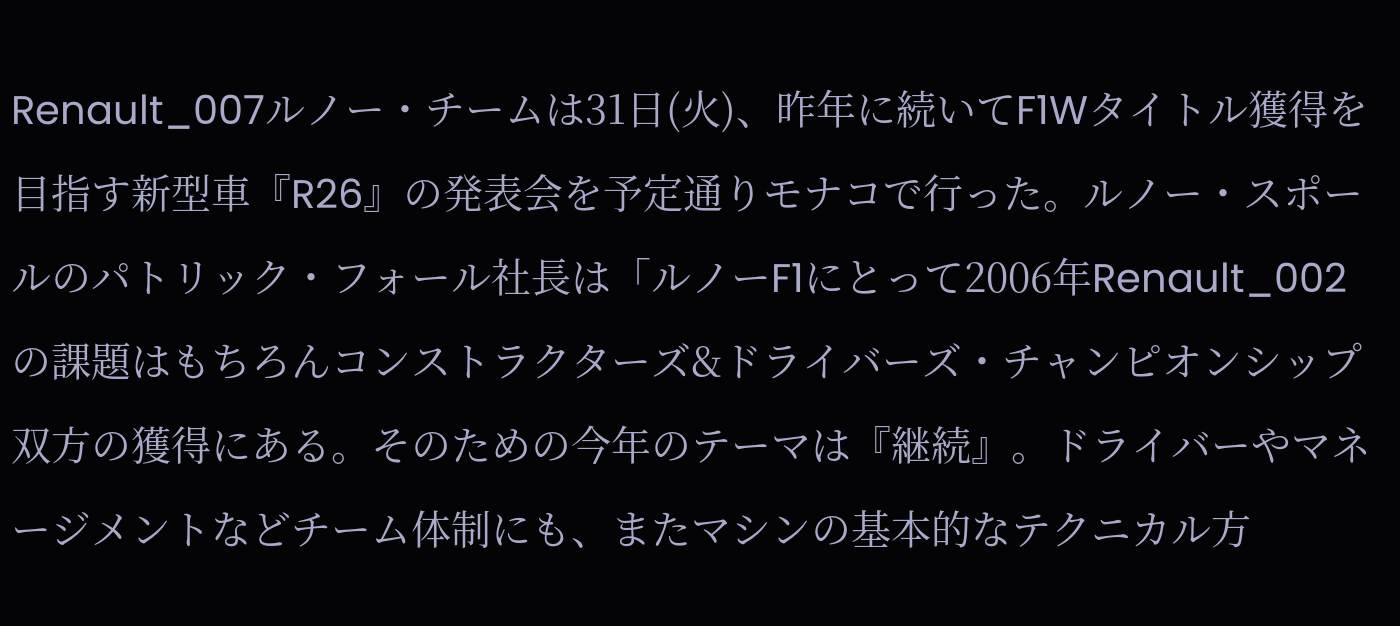Renault_007ルノー・チームは31日(火)、昨年に続いてF1Wタイトル獲得を目指す新型車『R26』の発表会を予定通りモナコで行った。ルノー・スポールのパトリック・フォール社長は「ルノーF1にとって2006年Renault_002の課題はもちろんコンストラクターズ&ドライバーズ・チャンピオンシップ双方の獲得にある。そのための今年のテーマは『継続』。ドライバーやマネージメントなどチーム体制にも、またマシンの基本的なテクニカル方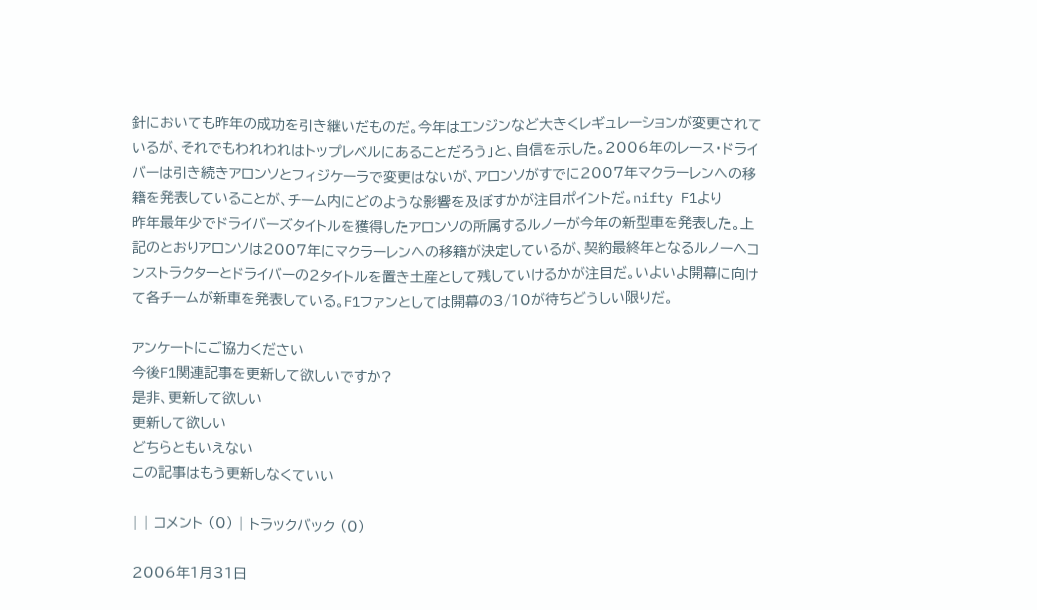針においても昨年の成功を引き継いだものだ。今年はエンジンなど大きくレギュレーションが変更されているが、それでもわれわれはトップレベルにあることだろう」と、自信を示した。2006年のレース・ドライバーは引き続きアロンソとフィジケーラで変更はないが、アロンソがすでに2007年マクラーレンへの移籍を発表していることが、チーム内にどのような影響を及ぼすかが注目ポイントだ。nifty F1より
昨年最年少でドライバーズタイトルを獲得したアロンソの所属するルノーが今年の新型車を発表した。上記のとおりアロンソは2007年にマクラーレンへの移籍が決定しているが、契約最終年となるルノーへコンストラクターとドライバーの2タイトルを置き土産として残していけるかが注目だ。いよいよ開幕に向けて各チームが新車を発表している。F1ファンとしては開幕の3/10が待ちどうしい限りだ。

アンケートにご協力ください
今後F1関連記事を更新して欲しいですか?
是非、更新して欲しい
更新して欲しい
どちらともいえない
この記事はもう更新しなくていい

| | コメント (0) | トラックバック (0)

2006年1月31日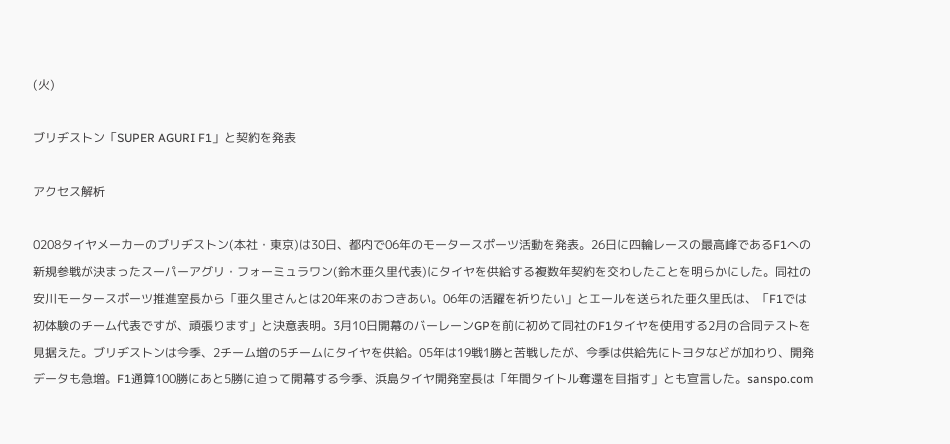(火)

ブリヂストン「SUPER AGURI F1」と契約を発表

アクセス解析

0208タイヤメーカーのブリヂストン(本社・東京)は30日、都内で06年のモータースポーツ活動を発表。26日に四輪レースの最高峰であるF1への新規参戦が決まったスーパーアグリ・フォーミュラワン(鈴木亜久里代表)にタイヤを供給する複数年契約を交わしたことを明らかにした。同社の安川モータースポーツ推進室長から「亜久里さんとは20年来のおつきあい。06年の活躍を祈りたい」とエールを送られた亜久里氏は、「F1では初体験のチーム代表ですが、頑張ります」と決意表明。3月10日開幕のバーレーンGPを前に初めて同社のF1タイヤを使用する2月の合同テストを見据えた。ブリヂストンは今季、2チーム増の5チームにタイヤを供給。05年は19戦1勝と苦戦したが、今季は供給先にトヨタなどが加わり、開発データも急増。F1通算100勝にあと5勝に迫って開幕する今季、浜島タイヤ開発室長は「年間タイトル奪還を目指す」とも宣言した。sanspo.com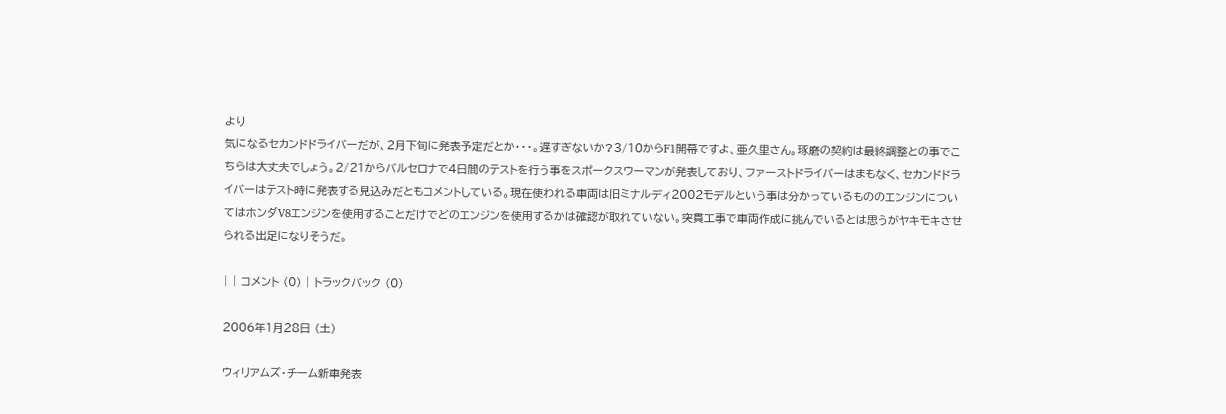より
気になるセカンドドライバーだが、2月下旬に発表予定だとか・・・。遅すぎないか?3/10からF1開幕ですよ、亜久里さん。琢磨の契約は最終調整との事でこちらは大丈夫でしょう。2/21からバルセロナで4日間のテストを行う事をスポークスウーマンが発表しており、ファーストドライバーはまもなく、セカンドドライバーはテスト時に発表する見込みだともコメントしている。現在使われる車両は旧ミナルディ2002モデルという事は分かっているもののエンジンについてはホンダV8エンジンを使用することだけでどのエンジンを使用するかは確認が取れていない。突貫工事で車両作成に挑んでいるとは思うがヤキモキさせられる出足になりそうだ。

| | コメント (0) | トラックバック (0)

2006年1月28日 (土)

ウィリアムズ・チーム新車発表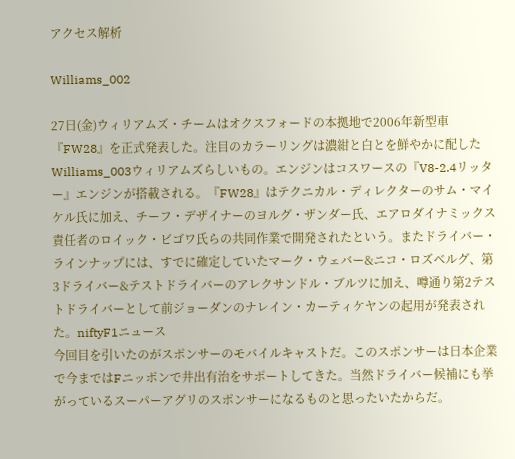アクセス解析

Williams_002

27日(金)ウィリアムズ・チームはオクスフォードの本拠地で2006年新型車『FW28』を正式発表した。注目のカラーリングは濃紺と白とを鮮やかに配したWilliams_003ウィリアムズらしいもの。エンジンはコスワースの『V8-2.4リッター』エンジンが搭載される。『FW28』はテクニカル・ディレクターのサム・マイケル氏に加え、チーフ・デザイナーのヨルグ・ザンダー氏、エアロダイナミックス責任者のロイック・ビゴワ氏らの共同作業で開発されたという。またドライバー・ラインナップには、すでに確定していたマーク・ウェバー&ニコ・ロズベルグ、第3ドライバー&テストドライバーのアレクサンドル・ブルツに加え、噂通り第2テストドライバーとして前ジョーダンのナレイン・カーティケヤンの起用が発表された。niftyF1ニュース
今回目を引いたのがスポンサーのモバイルキャストだ。このスポンサーは日本企業で今まではFニッポンで井出有治をサポートしてきた。当然ドライバー候補にも挙がっているスーパーアグリのスポンサーになるものと思ったいたからだ。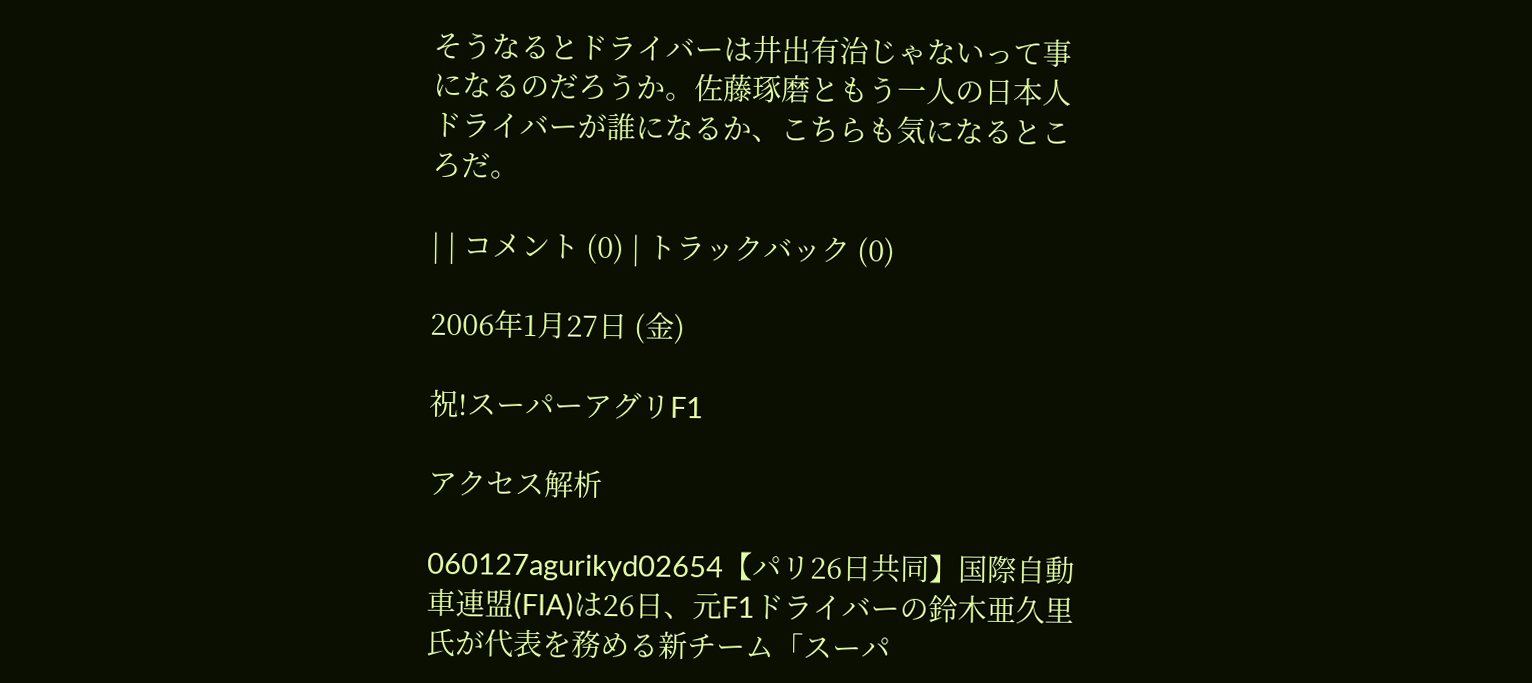そうなるとドライバーは井出有治じゃないって事になるのだろうか。佐藤琢磨ともう一人の日本人ドライバーが誰になるか、こちらも気になるところだ。

| | コメント (0) | トラックバック (0)

2006年1月27日 (金)

祝!スーパーアグリF1

アクセス解析

060127agurikyd02654【パリ26日共同】国際自動車連盟(FIA)は26日、元F1ドライバーの鈴木亜久里氏が代表を務める新チーム「スーパ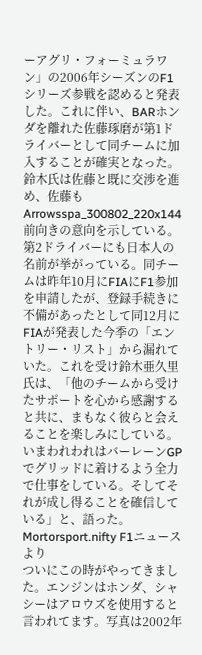ーアグリ・フォーミュラワン」の2006年シーズンのF1シリーズ参戦を認めると発表した。これに伴い、BARホンダを離れた佐藤琢磨が第1ドライバーとして同チームに加入することが確実となった。 鈴木氏は佐藤と既に交渉を進め、佐藤もArrowsspa_300802_220x144前向きの意向を示している。第2ドライバーにも日本人の名前が挙がっている。同チームは昨年10月にFIAにF1参加を申請したが、登録手続きに不備があったとして同12月にFIAが発表した今季の「エントリー・リスト」から漏れていた。これを受け鈴木亜久里氏は、「他のチームから受けたサポートを心から感謝すると共に、まもなく彼らと会えることを楽しみにしている。いまわれわれはバーレーンGPでグリッドに着けるよう全力で仕事をしている。そしてそれが成し得ることを確信している」と、語った。Mortorsport.nifty F1ニュースより
ついにこの時がやってきました。エンジンはホンダ、シャシーはアロウズを使用すると言われてます。写真は2002年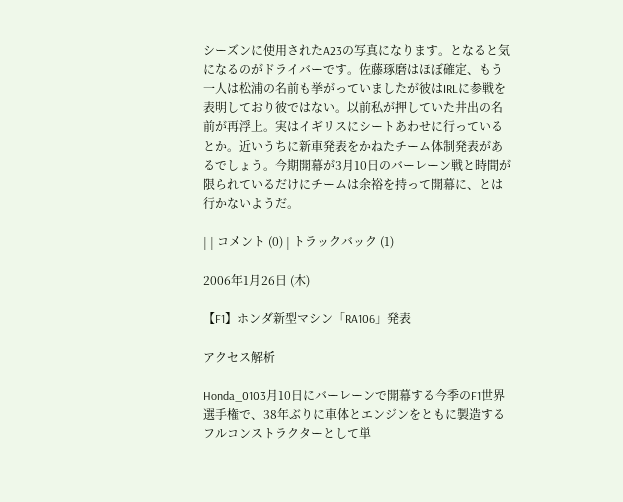シーズンに使用されたA23の写真になります。となると気になるのがドライバーです。佐藤琢磨はほぼ確定、もう一人は松浦の名前も挙がっていましたが彼はIRLに参戦を表明しており彼ではない。以前私が押していた井出の名前が再浮上。実はイギリスにシートあわせに行っているとか。近いうちに新車発表をかねたチーム体制発表があるでしょう。今期開幕が3月10日のバーレーン戦と時間が限られているだけにチームは余裕を持って開幕に、とは行かないようだ。

| | コメント (0) | トラックバック (1)

2006年1月26日 (木)

【F1】ホンダ新型マシン「RA106」発表

アクセス解析

Honda_0103月10日にバーレーンで開幕する今季のF1世界選手権で、38年ぶりに車体とエンジンをともに製造するフルコンストラクターとして単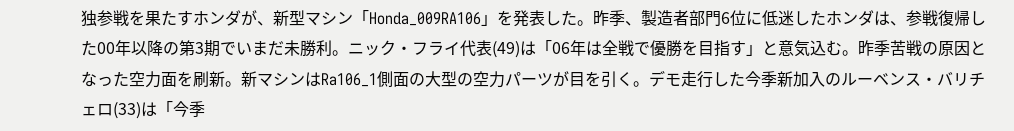独参戦を果たすホンダが、新型マシン「Honda_009RA106」を発表した。昨季、製造者部門6位に低迷したホンダは、参戦復帰した00年以降の第3期でいまだ未勝利。ニック・フライ代表(49)は「06年は全戦で優勝を目指す」と意気込む。昨季苦戦の原因となった空力面を刷新。新マシンはRa106_1側面の大型の空力パーツが目を引く。デモ走行した今季新加入のルーベンス・バリチェロ(33)は「今季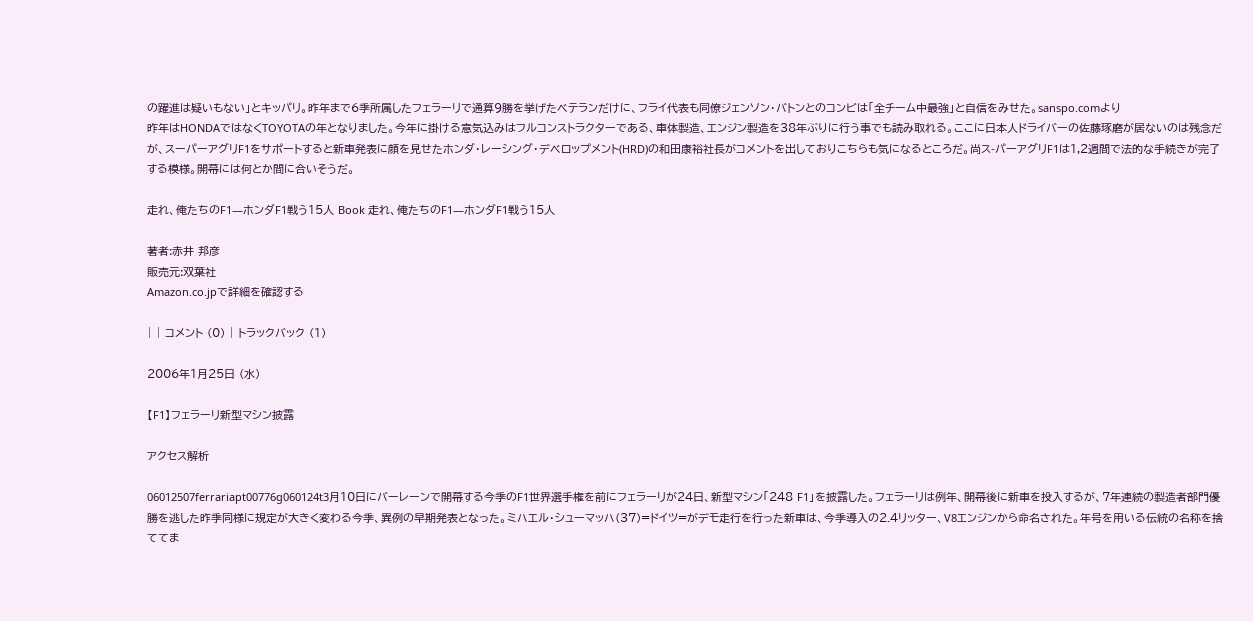の躍進は疑いもない」とキッパリ。昨年まで6季所属したフェラーリで通算9勝を挙げたベテランだけに、フライ代表も同僚ジェンソン・バトンとのコンビは「全チーム中最強」と自信をみせた。sanspo.comより
昨年はHONDAではなくTOYOTAの年となりました。今年に掛ける意気込みはフルコンストラクターである、車体製造、エンジン製造を38年ぶりに行う事でも読み取れる。ここに日本人ドライバーの佐藤琢磨が居ないのは残念だが、スーパーアグリF1をサポートすると新車発表に顔を見せたホンダ・レーシング・デベロップメント(HRD)の和田康裕社長がコメントを出しておりこちらも気になるところだ。尚ス-パーアグリF1は1,2週間で法的な手続きが完了する模様。開幕には何とか間に合いそうだ。

走れ、俺たちのF1―ホンダF1戦う15人 Book 走れ、俺たちのF1―ホンダF1戦う15人

著者:赤井 邦彦
販売元:双葉社
Amazon.co.jpで詳細を確認する

| | コメント (0) | トラックバック (1)

2006年1月25日 (水)

【F1】フェラーリ新型マシン披露

アクセス解析

06012507ferrariapt00776g060124t3月10日にバーレーンで開幕する今季のF1世界選手権を前にフェラーリが24日、新型マシン「248 F1」を披露した。フェラーリは例年、開幕後に新車を投入するが、7年連続の製造者部門優勝を逃した昨季同様に規定が大きく変わる今季、異例の早期発表となった。ミハエル・シューマッハ(37)=ドイツ=がデモ走行を行った新車は、今季導入の2.4リッター、V8エンジンから命名された。年号を用いる伝統の名称を捨ててま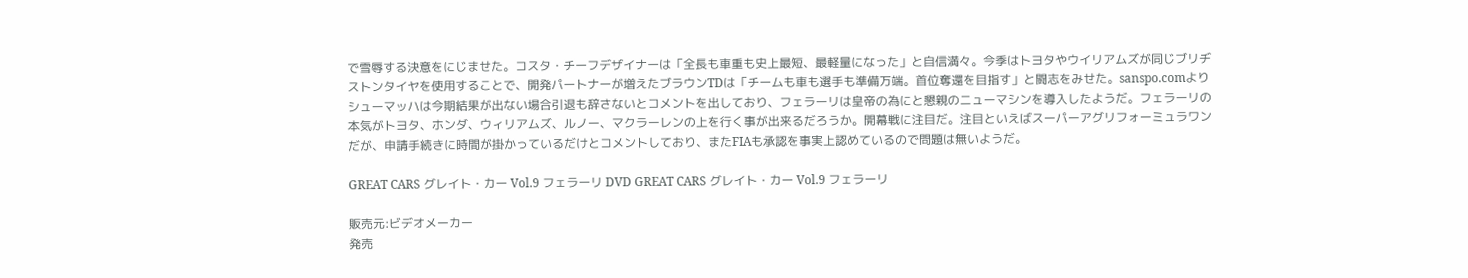で雪辱する決意をにじませた。コスタ・チーフデザイナーは「全長も車重も史上最短、最軽量になった」と自信満々。今季はトヨタやウイリアムズが同じブリヂストンタイヤを使用することで、開発パートナーが増えたブラウンTDは「チームも車も選手も準備万端。首位奪還を目指す」と闘志をみせた。sanspo.comより
シューマッハは今期結果が出ない場合引退も辞さないとコメントを出しており、フェラーリは皇帝の為にと懇親のニューマシンを導入したようだ。フェラーリの本気がトヨタ、ホンダ、ウィリアムズ、ルノー、マクラーレンの上を行く事が出来るだろうか。開幕戦に注目だ。注目といえばスーパーアグリフォーミュラワンだが、申請手続きに時間が掛かっているだけとコメントしており、またFIAも承認を事実上認めているので問題は無いようだ。

GREAT CARS グレイト・カー Vol.9 フェラーリ DVD GREAT CARS グレイト・カー Vol.9 フェラーリ

販売元:ビデオメーカー
発売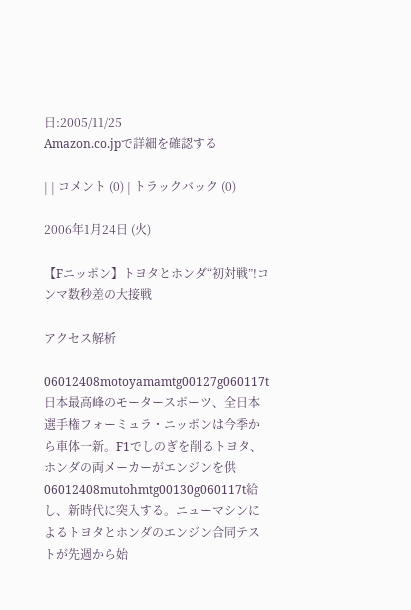日:2005/11/25
Amazon.co.jpで詳細を確認する

| | コメント (0) | トラックバック (0)

2006年1月24日 (火)

【Fニッポン】トヨタとホンダ“初対戦”!コンマ数秒差の大接戦

アクセス解析

06012408motoyamamtg00127g060117t日本最高峰のモータースポーツ、全日本選手権フォーミュラ・ニッポンは今季から車体一新。F1でしのぎを削るトヨタ、ホンダの両メーカーがエンジンを供06012408mutohmtg00130g060117t給し、新時代に突入する。ニューマシンによるトヨタとホンダのエンジン合同テストが先週から始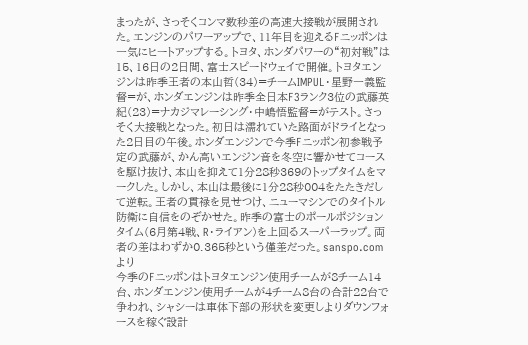まったが、さっそくコンマ数秒差の高速大接戦が展開された。エンジンのパワーアップで、11年目を迎えるFニッポンは一気にヒートアップする。トヨタ、ホンダパワーの“初対戦”は15、16日の2日間、富士スピードウェイで開催。トヨタエンジンは昨季王者の本山哲(34)=チームIMPUL・星野一義監督=が、ホンダエンジンは昨季全日本F3ランク3位の武藤英紀(23)=ナカジマレーシング・中嶋悟監督=がテスト。さっそく大接戦となった。初日は濡れていた路面がドライとなった2日目の午後。ホンダエンジンで今季Fニッポン初参戦予定の武藤が、かん高いエンジン音を冬空に響かせてコースを駆け抜け、本山を抑えて1分28秒369のトップタイムをマークした。しかし、本山は最後に1分28秒004をたたきだして逆転。王者の貫禄を見せつけ、ニューマシンでのタイトル防衛に自信をのぞかせた。昨季の富士のポールポジションタイム(6月第4戦、R・ライアン)を上回るスーパーラップ。両者の差はわずか0.365秒という僅差だった。sanspo.comより
今季のFニッポンはトヨタエンジン使用チームが8チーム14台、ホンダエンジン使用チームが4チーム8台の合計22台で争われ、シャシーは車体下部の形状を変更しよりダウンフォースを稼ぐ設計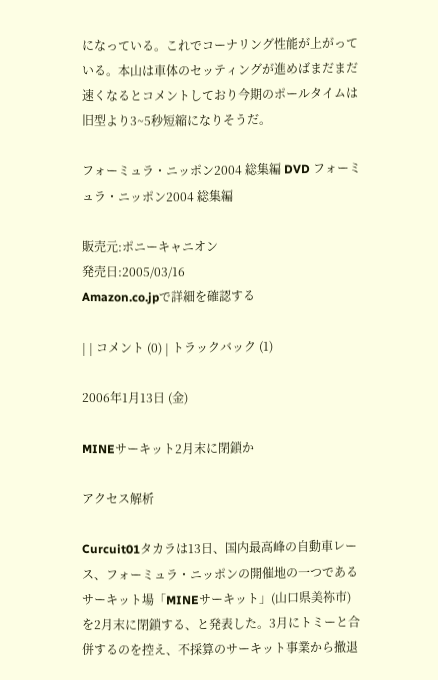になっている。これでコーナリング性能が上がっている。本山は車体のセッティングが進めばまだまだ速くなるとコメントしており今期のポールタイムは旧型より3~5秒短縮になりそうだ。

フォーミュラ・ニッポン2004 総集編 DVD フォーミュラ・ニッポン2004 総集編

販売元:ポニーキャニオン
発売日:2005/03/16
Amazon.co.jpで詳細を確認する

| | コメント (0) | トラックバック (1)

2006年1月13日 (金)

MINEサーキット2月末に閉鎖か

アクセス解析

Curcuit01タカラは13日、国内最高峰の自動車レース、フォーミュラ・ニッポンの開催地の一つであるサーキット場「MINEサーキット」(山口県美祢市)を2月末に閉鎖する、と発表した。3月にトミーと合併するのを控え、不採算のサーキット事業から撤退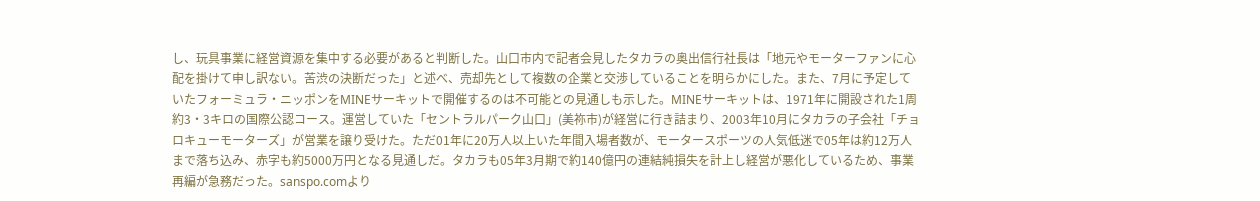し、玩具事業に経営資源を集中する必要があると判断した。山口市内で記者会見したタカラの奥出信行社長は「地元やモーターファンに心配を掛けて申し訳ない。苦渋の決断だった」と述べ、売却先として複数の企業と交渉していることを明らかにした。また、7月に予定していたフォーミュラ・ニッポンをMINEサーキットで開催するのは不可能との見通しも示した。MINEサーキットは、1971年に開設された1周約3・3キロの国際公認コース。運営していた「セントラルパーク山口」(美祢市)が経営に行き詰まり、2003年10月にタカラの子会社「チョロキューモーターズ」が営業を譲り受けた。ただ01年に20万人以上いた年間入場者数が、モータースポーツの人気低迷で05年は約12万人まで落ち込み、赤字も約5000万円となる見通しだ。タカラも05年3月期で約140億円の連結純損失を計上し経営が悪化しているため、事業再編が急務だった。sanspo.comより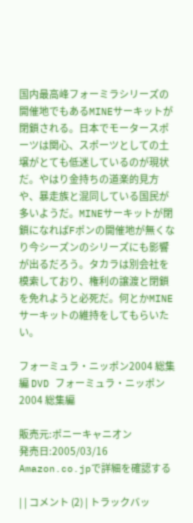国内最高峰フォーミラシリーズの開催地でもあるMINEサーキットが閉鎖される。日本でモータースポーツは関心、スポーツとしての土壌がとても低迷しているのが現状だ。やはり金持ちの道楽的見方や、暴走族と混同している国民が多いようだ。MINEサーキットが閉鎖になればFポンの開催地が無くなり今シーズンのシリーズにも影響が出るだろう。タカラは別会社を模索しており、権利の譲渡と閉鎖を免れようと必死だ。何とかMINEサーキットの維持をしてもらいたい。

フォーミュラ・ニッポン2004 総集編 DVD フォーミュラ・ニッポン2004 総集編

販売元:ポニーキャニオン
発売日:2005/03/16
Amazon.co.jpで詳細を確認する

| | コメント (2) | トラックバッ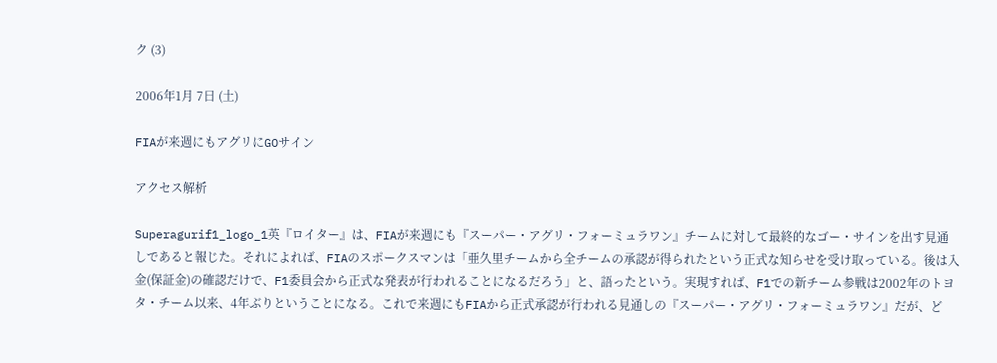ク (3)

2006年1月 7日 (土)

FIAが来週にもアグリにGOサイン

アクセス解析

Superagurif1_logo_1英『ロイター』は、FIAが来週にも『スーパー・アグリ・フォーミュラワン』チームに対して最終的なゴー・サインを出す見通しであると報じた。それによれば、FIAのスポークスマンは「亜久里チームから全チームの承認が得られたという正式な知らせを受け取っている。後は入金(保証金)の確認だけで、F1委員会から正式な発表が行われることになるだろう」と、語ったという。実現すれば、F1での新チーム参戦は2002年のトヨタ・チーム以来、4年ぶりということになる。これで来週にもFIAから正式承認が行われる見通しの『スーパー・アグリ・フォーミュラワン』だが、ど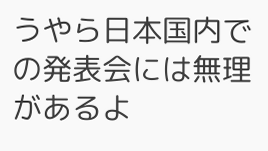うやら日本国内での発表会には無理があるよ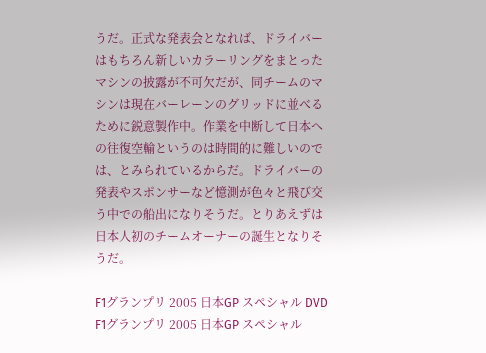うだ。正式な発表会となれば、ドライバーはもちろん新しいカラーリングをまとったマシンの披露が不可欠だが、同チームのマシンは現在バーレーンのグリッドに並べるために鋭意製作中。作業を中断して日本への往復空輸というのは時間的に難しいのでは、とみられているからだ。ドライバーの発表やスポンサーなど憶測が色々と飛び交う中での船出になりそうだ。とりあえずは日本人初のチームオーナーの誕生となりそうだ。

F1グランプリ 2005 日本GP スペシャル DVD F1グランプリ 2005 日本GP スペシャル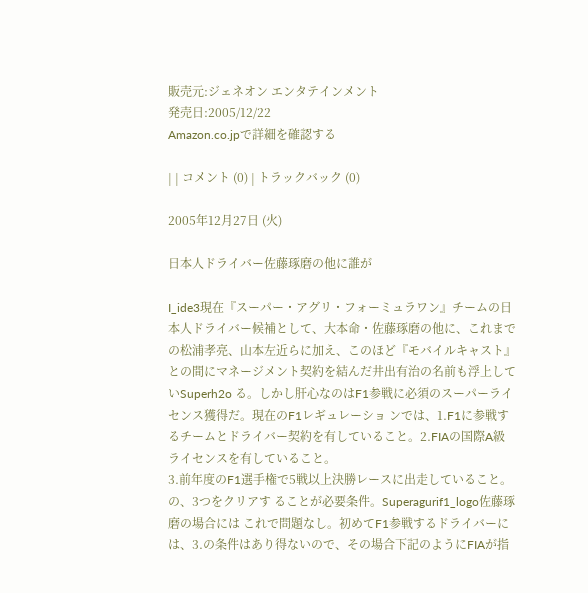販売元:ジェネオン エンタテインメント
発売日:2005/12/22
Amazon.co.jpで詳細を確認する

| | コメント (0) | トラックバック (0)

2005年12月27日 (火)

日本人ドライバー佐藤琢磨の他に誰が

I_ide3現在『スーパー・アグリ・フォーミュラワン』チームの日本人ドライバー候補として、大本命・佐藤琢磨の他に、これまでの松浦孝亮、山本左近らに加え、このほど『モバイルキャスト』との間にマネージメント契約を結んだ井出有治の名前も浮上していSuperh2o る。しかし肝心なのはF1参戦に必須のスーパーライセンス獲得だ。現在のF1レギュレーショ ンでは、1.F1に参戦するチームとドライバー契約を有していること。2.FIAの国際A級ライセンスを有していること。
3.前年度のF1選手権で5戦以上決勝レースに出走していること。の、3つをクリアす ることが必要条件。Superagurif1_logo佐藤琢磨の場合には これで問題なし。初めてF1参戦するドライバーには、3.の条件はあり得ないので、その場合下記のようにFIAが指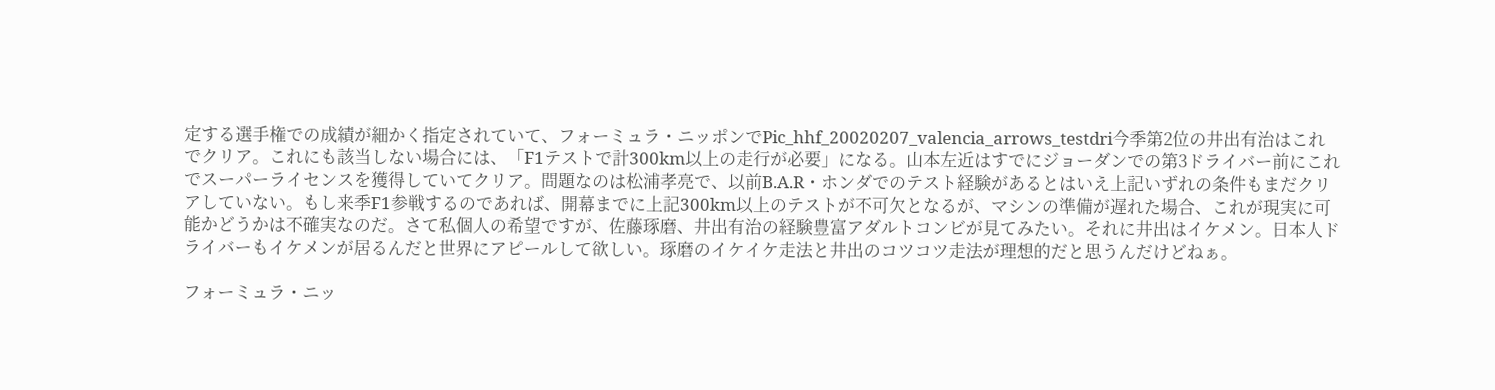定する選手権での成績が細かく指定されていて、フォーミュラ・ニッポンでPic_hhf_20020207_valencia_arrows_testdri今季第2位の井出有治はこれでクリア。これにも該当しない場合には、「F1テストで計300km以上の走行が必要」になる。山本左近はすでにジョーダンでの第3ドライバー前にこれでスーパーライセンスを獲得していてクリア。問題なのは松浦孝亮で、以前B.A.R・ホンダでのテスト経験があるとはいえ上記いずれの条件もまだクリアしていない。もし来季F1参戦するのであれば、開幕までに上記300km以上のテストが不可欠となるが、マシンの準備が遅れた場合、これが現実に可能かどうかは不確実なのだ。さて私個人の希望ですが、佐藤琢磨、井出有治の経験豊富アダルトコンビが見てみたい。それに井出はイケメン。日本人ドライバーもイケメンが居るんだと世界にアピールして欲しい。琢磨のイケイケ走法と井出のコツコツ走法が理想的だと思うんだけどねぁ。

フォーミュラ・ニッ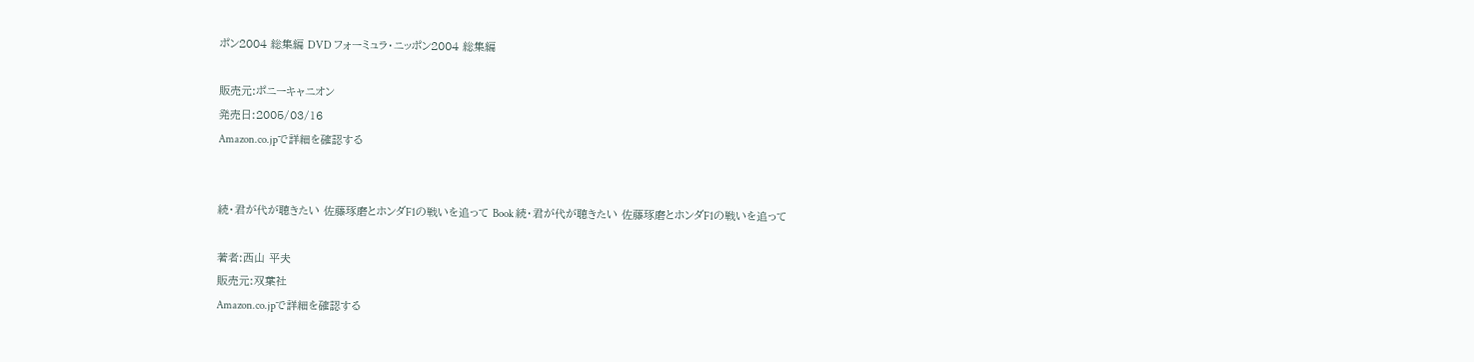ポン2004 総集編 DVD フォーミュラ・ニッポン2004 総集編

販売元:ポニーキャニオン
発売日:2005/03/16
Amazon.co.jpで詳細を確認する


続・君が代が聴きたい 佐藤琢磨とホンダF1の戦いを追って Book 続・君が代が聴きたい 佐藤琢磨とホンダF1の戦いを追って

著者:西山 平夫
販売元:双葉社
Amazon.co.jpで詳細を確認する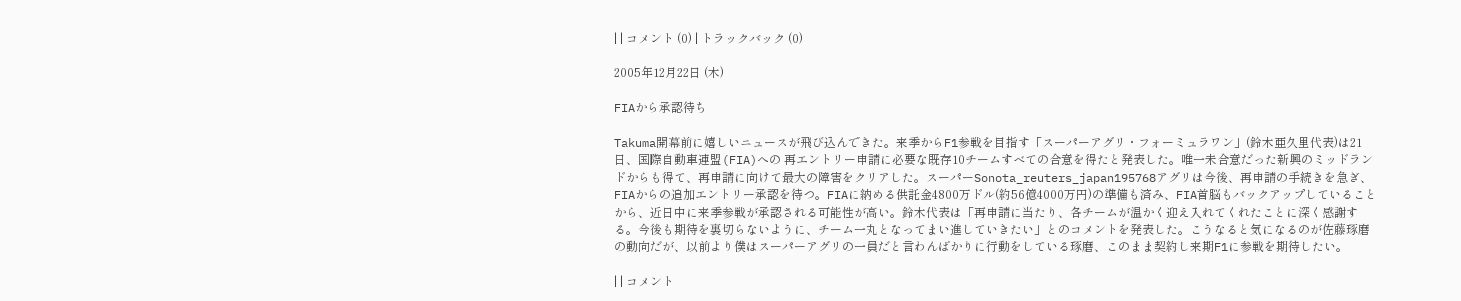| | コメント (0) | トラックバック (0)

2005年12月22日 (木)

FIAから承認待ち

Takuma開幕前に嬉しいニュースが飛び込んできた。来季からF1参戦を目指す「スーパーアグリ・フォーミュラワン」(鈴木亜久里代表)は21日、国際自動車連盟(FIA)への 再エントリー申請に必要な既存10チームすべての合意を得たと発表した。唯一未合意だった新興のミッドランドからも得て、再申請に向けて最大の障害をクリアした。スーパーSonota_reuters_japan195768アグリは今後、再申請の手続きを急ぎ、FIAからの追加エントリー承認を待つ。FIAに納める供託金4800万ドル(約56億4000万円)の準備も済み、FIA首脳もバックアップしていることから、近日中に来季参戦が承認される可能性が高い。鈴木代表は「再申請に当たり、各チームが温かく迎え入れてくれたことに深く感謝する。今後も期待を裏切らないように、チーム一丸となってまい進していきたい」とのコメントを発表した。こうなると気になるのが佐藤琢磨の動向だが、以前より僕はスーパーアグリの一員だと言わんばかりに行動をしている琢磨、このまま契約し来期F1に参戦を期待したい。

| | コメント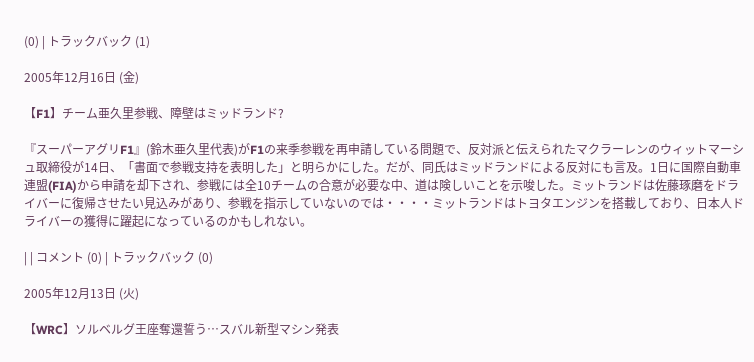(0) | トラックバック (1)

2005年12月16日 (金)

【F1】チーム亜久里参戦、障壁はミッドランド?

『スーパーアグリF1』(鈴木亜久里代表)がF1の来季参戦を再申請している問題で、反対派と伝えられたマクラーレンのウィットマーシュ取締役が14日、「書面で参戦支持を表明した」と明らかにした。だが、同氏はミッドランドによる反対にも言及。1日に国際自動車連盟(FIA)から申請を却下され、参戦には全10チームの合意が必要な中、道は険しいことを示唆した。ミットランドは佐藤琢磨をドライバーに復帰させたい見込みがあり、参戦を指示していないのでは・・・・ミットランドはトヨタエンジンを搭載しており、日本人ドライバーの獲得に躍起になっているのかもしれない。

| | コメント (0) | トラックバック (0)

2005年12月13日 (火)

【WRC】ソルベルグ王座奪還誓う…スバル新型マシン発表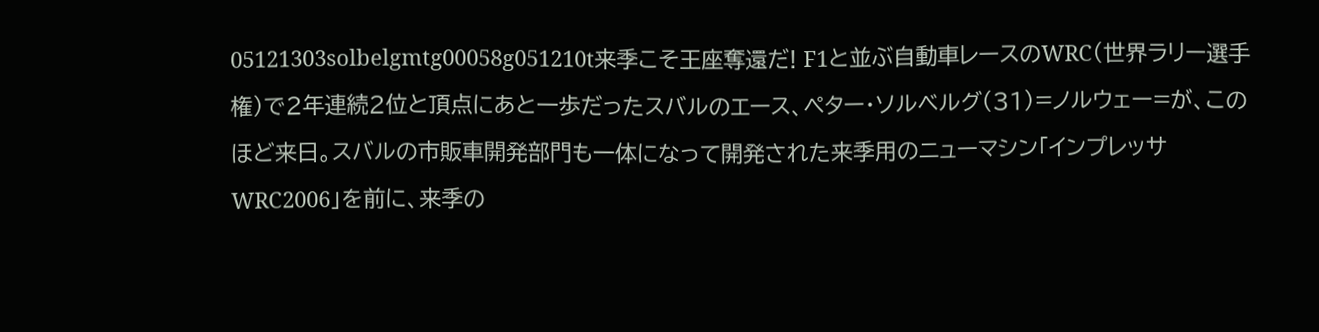05121303solbelgmtg00058g051210t来季こそ王座奪還だ! F1と並ぶ自動車レースのWRC(世界ラリー選手権)で2年連続2位と頂点にあと一歩だったスバルのエース、ペター・ソルベルグ(31)=ノルウェー=が、このほど来日。スバルの市販車開発部門も一体になって開発された来季用のニューマシン「インプレッサWRC2006」を前に、来季の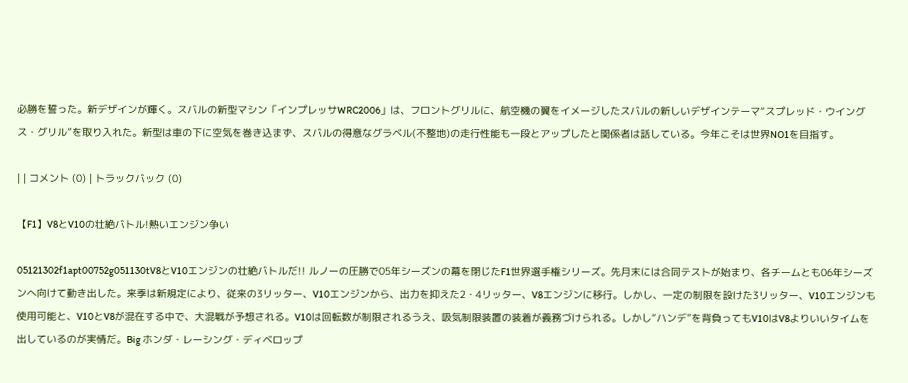必勝を誓った。新デザインが輝く。スバルの新型マシン「インプレッサWRC2006」は、フロントグリルに、航空機の翼をイメージしたスバルの新しいデザインテーマ“スプレッド・ウイングス・グリル”を取り入れた。新型は車の下に空気を巻き込まず、スバルの得意なグラベル(不整地)の走行性能も一段とアップしたと関係者は話している。今年こそは世界NO1を目指す。

| | コメント (0) | トラックバック (0)

【F1】V8とV10の壮絶バトル!熱いエンジン争い

05121302f1apt00752g051130tV8とV10エンジンの壮絶バトルだ!! ルノーの圧勝で05年シーズンの幕を閉じたF1世界選手権シリーズ。先月末には合同テストが始まり、各チームとも06年シーズンへ向けて動き出した。来季は新規定により、従来の3リッター、V10エンジンから、出力を抑えた2・4リッター、V8エンジンに移行。しかし、一定の制限を設けた3リッター、V10エンジンも使用可能と、V10とV8が混在する中で、大混戦が予想される。V10は回転数が制限されるうえ、吸気制限装置の装着が義務づけられる。しかし“ハンデ”を背負ってもV10はV8よりいいタイムを出しているのが実情だ。Big ホンダ・レーシング・ディベロップ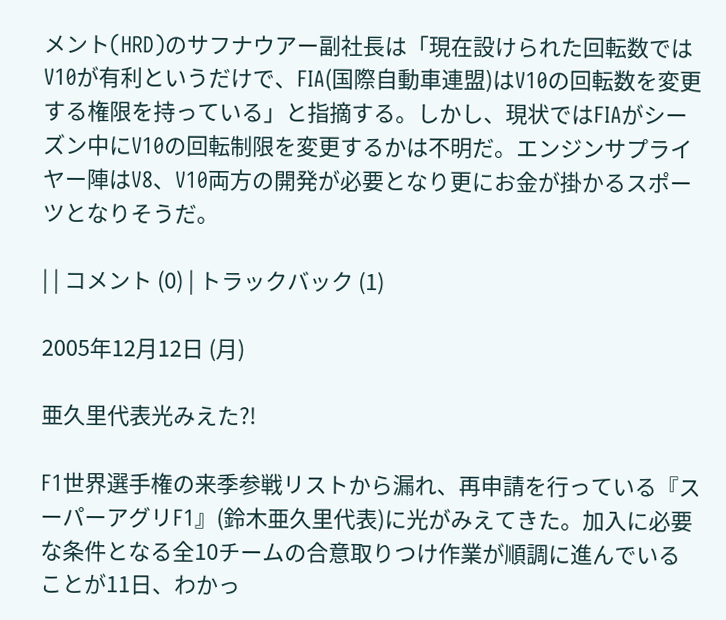メント(HRD)のサフナウアー副社長は「現在設けられた回転数ではV10が有利というだけで、FIA(国際自動車連盟)はV10の回転数を変更する権限を持っている」と指摘する。しかし、現状ではFIAがシーズン中にV10の回転制限を変更するかは不明だ。エンジンサプライヤー陣はV8、V10両方の開発が必要となり更にお金が掛かるスポーツとなりそうだ。

| | コメント (0) | トラックバック (1)

2005年12月12日 (月)

亜久里代表光みえた?!

F1世界選手権の来季参戦リストから漏れ、再申請を行っている『スーパーアグリF1』(鈴木亜久里代表)に光がみえてきた。加入に必要な条件となる全10チームの合意取りつけ作業が順調に進んでいることが11日、わかっ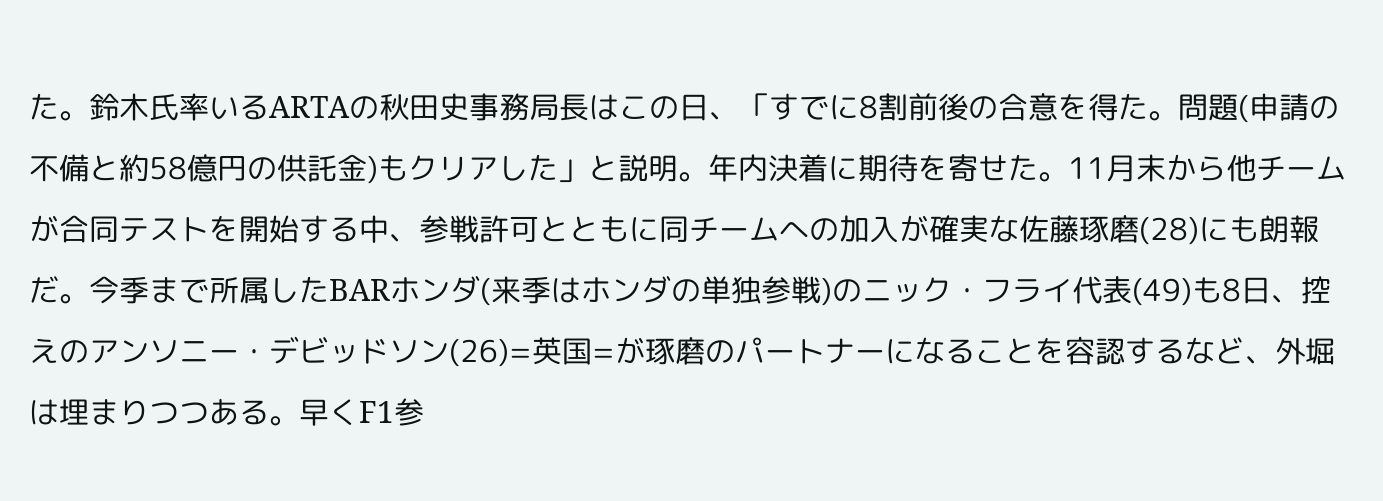た。鈴木氏率いるARTAの秋田史事務局長はこの日、「すでに8割前後の合意を得た。問題(申請の不備と約58億円の供託金)もクリアした」と説明。年内決着に期待を寄せた。11月末から他チームが合同テストを開始する中、参戦許可とともに同チームへの加入が確実な佐藤琢磨(28)にも朗報だ。今季まで所属したBARホンダ(来季はホンダの単独参戦)のニック・フライ代表(49)も8日、控えのアンソニー・デビッドソン(26)=英国=が琢磨のパートナーになることを容認するなど、外堀は埋まりつつある。早くF1参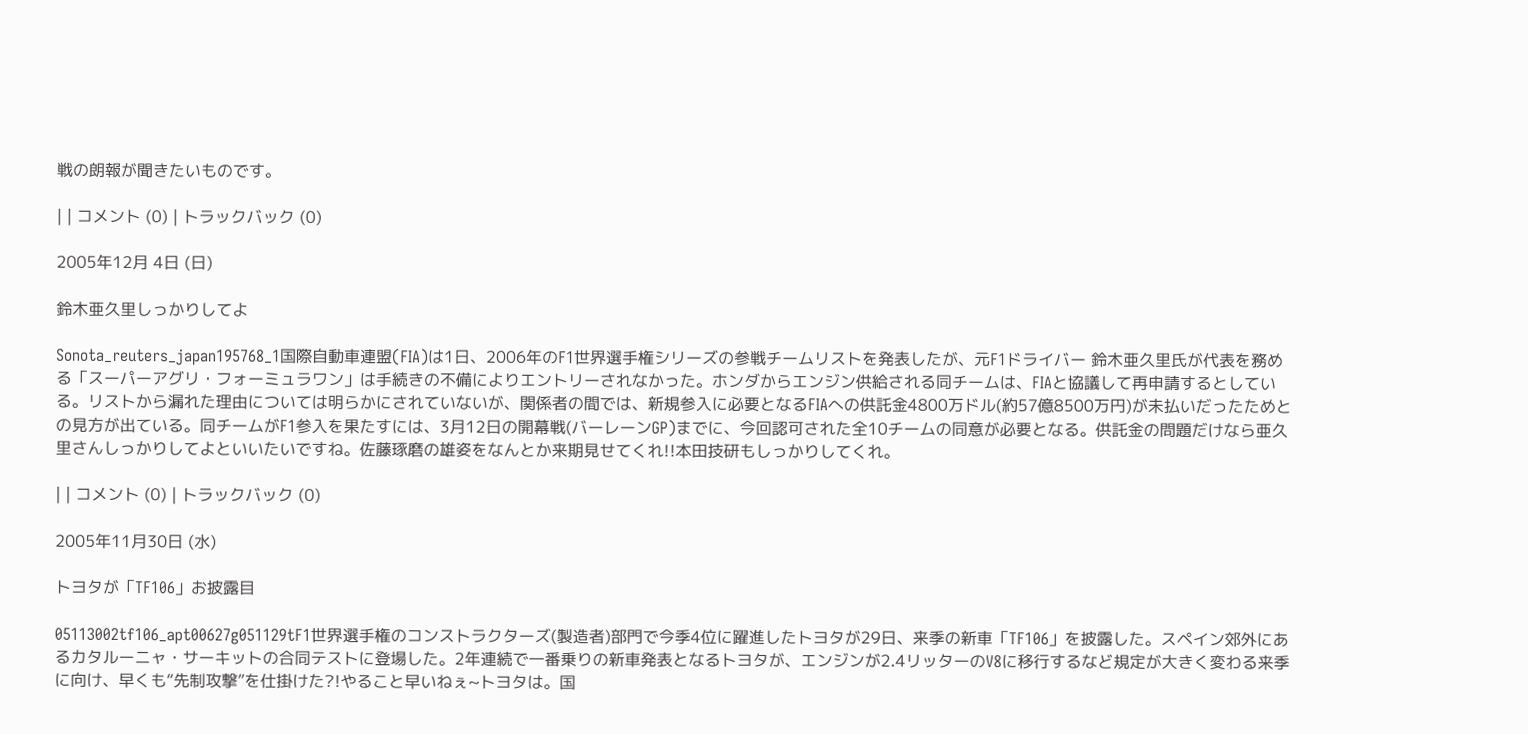戦の朗報が聞きたいものです。

| | コメント (0) | トラックバック (0)

2005年12月 4日 (日)

鈴木亜久里しっかりしてよ

Sonota_reuters_japan195768_1国際自動車連盟(FIA)は1日、2006年のF1世界選手権シリーズの参戦チームリストを発表したが、元F1ドライバー 鈴木亜久里氏が代表を務める「スーパーアグリ・フォーミュラワン」は手続きの不備によりエントリーされなかった。ホンダからエンジン供給される同チームは、FIAと協議して再申請するとしている。リストから漏れた理由については明らかにされていないが、関係者の間では、新規参入に必要となるFIAへの供託金4800万ドル(約57億8500万円)が未払いだったためとの見方が出ている。同チームがF1参入を果たすには、3月12日の開幕戦(バーレーンGP)までに、今回認可された全10チームの同意が必要となる。供託金の問題だけなら亜久里さんしっかりしてよといいたいですね。佐藤琢磨の雄姿をなんとか来期見せてくれ!!本田技研もしっかりしてくれ。

| | コメント (0) | トラックバック (0)

2005年11月30日 (水)

トヨタが「TF106」お披露目

05113002tf106_apt00627g051129tF1世界選手権のコンストラクターズ(製造者)部門で今季4位に躍進したトヨタが29日、来季の新車「TF106」を披露した。スペイン郊外にあるカタルーニャ・サーキットの合同テストに登場した。2年連続で一番乗りの新車発表となるトヨタが、エンジンが2.4リッターのV8に移行するなど規定が大きく変わる来季に向け、早くも“先制攻撃”を仕掛けた?!やること早いねぇ~トヨタは。国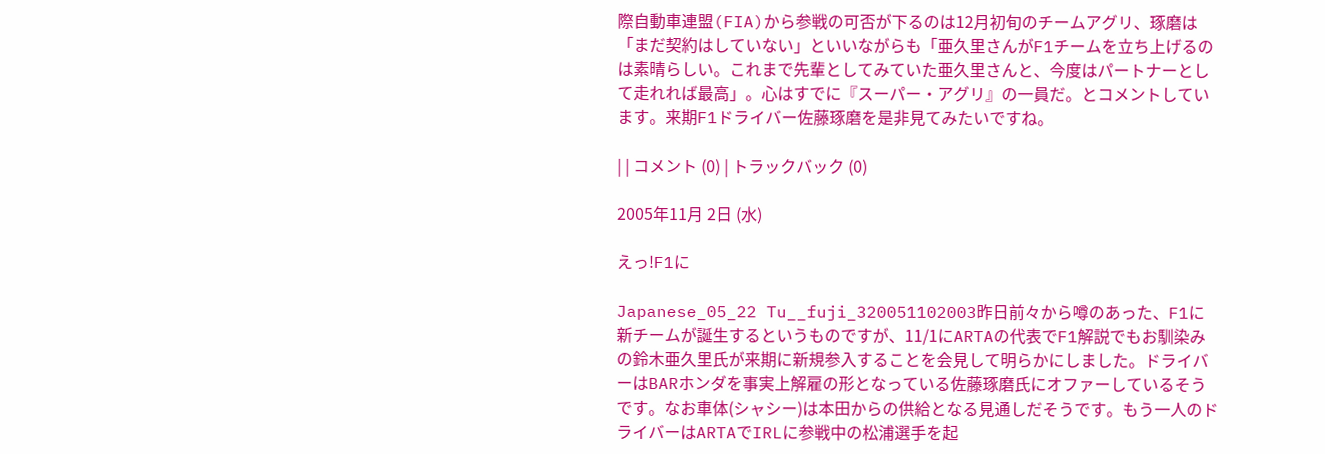際自動車連盟(FIA)から参戦の可否が下るのは12月初旬のチームアグリ、琢磨は「まだ契約はしていない」といいながらも「亜久里さんがF1チームを立ち上げるのは素晴らしい。これまで先輩としてみていた亜久里さんと、今度はパートナーとして走れれば最高」。心はすでに『スーパー・アグリ』の一員だ。とコメントしています。来期F1ドライバー佐藤琢磨を是非見てみたいですね。

| | コメント (0) | トラックバック (0)

2005年11月 2日 (水)

えっ!F1に

Japanese_05_22 Tu__fuji_320051102003昨日前々から噂のあった、F1に新チームが誕生するというものですが、11/1にARTAの代表でF1解説でもお馴染みの鈴木亜久里氏が来期に新規参入することを会見して明らかにしました。ドライバーはBARホンダを事実上解雇の形となっている佐藤琢磨氏にオファーしているそうです。なお車体(シャシー)は本田からの供給となる見通しだそうです。もう一人のドライバーはARTAでIRLに参戦中の松浦選手を起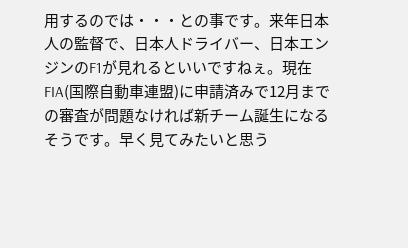用するのでは・・・との事です。来年日本人の監督で、日本人ドライバー、日本エンジンのF1が見れるといいですねぇ。現在FIA(国際自動車連盟)に申請済みで12月までの審査が問題なければ新チーム誕生になるそうです。早く見てみたいと思う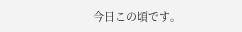今日この頃です。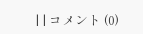| | コメント (0)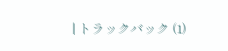| トラックバック (1)